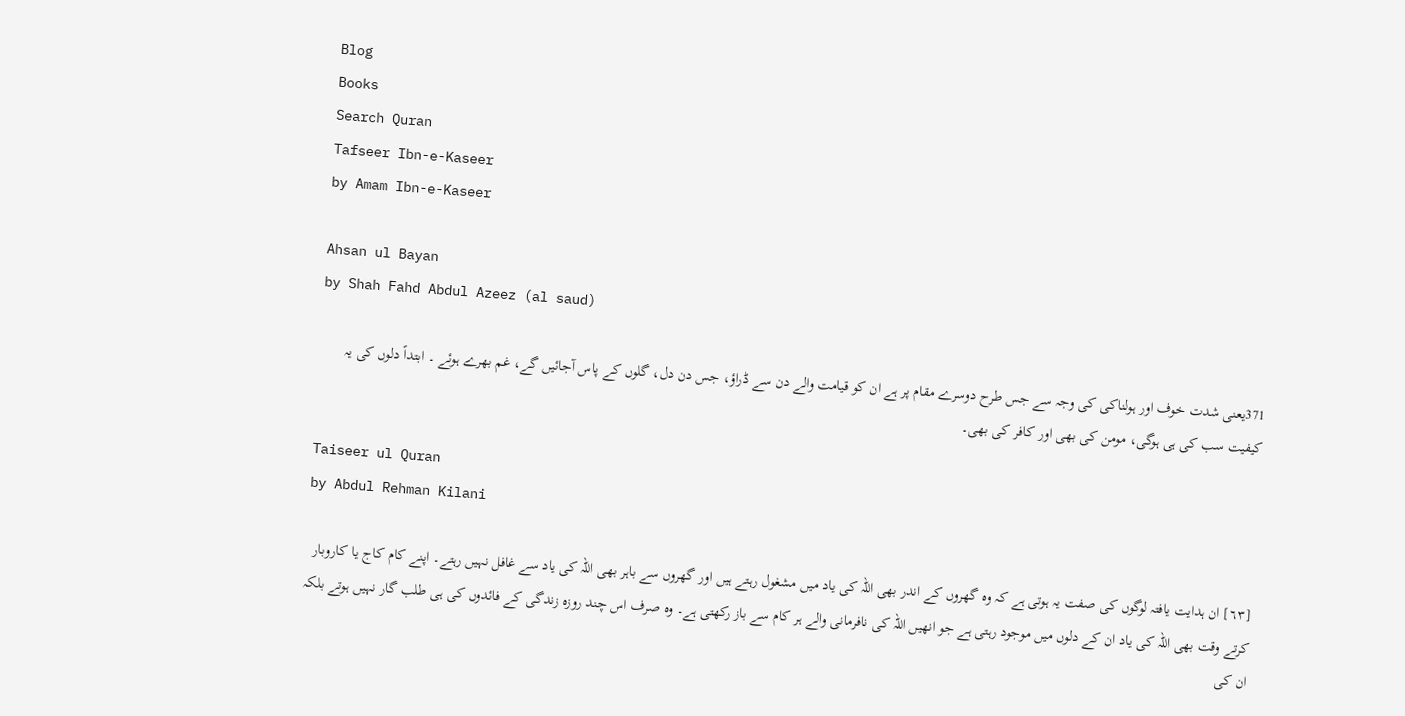Blog
Books
Search Quran
Tafseer Ibn-e-Kaseer
by Amam Ibn-e-Kaseer

Ahsan ul Bayan
by Shah Fahd Abdul Azeez (al saud)

371یعنی شدت خوف اور ہولناکی کی وجہ سے جس طرح دوسرے مقام پر ہے ان کو قیامت والے دن سے ڈراؤ، جس دن دل، گلوں کے پاس آجائیں گے، غم بھرے ہوئے ۔ ابتداً دلوں کی یہ کیفیت سب کی ہی ہوگی، مومن کی بھی اور کافر کی بھی۔

Taiseer ul Quran
by Abdul Rehman Kilani

[٦٣] ان ہدایت یافتہ لوگوں کی صفت یہ ہوتی ہے کہ وہ گھروں کے اندر بھی اللہ کی یاد میں مشغول رہتے ہیں اور گھروں سے باہر بھی اللہ کی یاد سے غافل نہیں رہتے۔ اپنے کام کاج یا کاروبار کرتے وقت بھی اللہ کی یاد ان کے دلوں میں موجود رہتی ہے جو انھیں اللہ کی نافرمانی والے ہر کام سے باز رکھتی ہے۔ وہ صرف اس چند روزہ زندگی کے فائدوں کی ہی طلب گار نہیں ہوتے بلکہ ان کی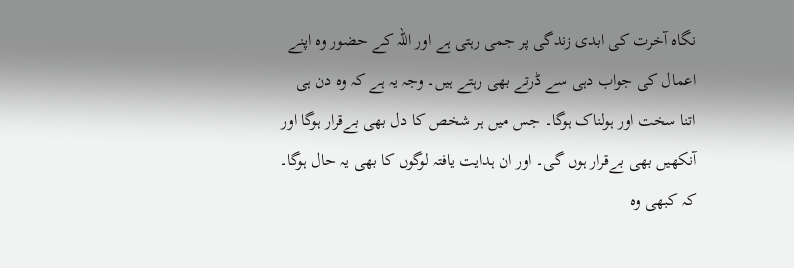نگاہ آخرت کی ابدی زندگی پر جمی رہتی ہے اور اللہ کے حضور وہ اپنے اعمال کی جواب دہی سے ڈرتے بھی رہتے ہیں۔ وجہ یہ ہے کہ وہ دن ہی اتنا سخت اور ہولناک ہوگا۔ جس میں ہر شخص کا دل بھی بےقرار ہوگا اور آنکھیں بھی بےقرار ہوں گی۔ اور ان ہدایت یافتہ لوگوں کا بھی یہ حال ہوگا۔ کہ کبھی وہ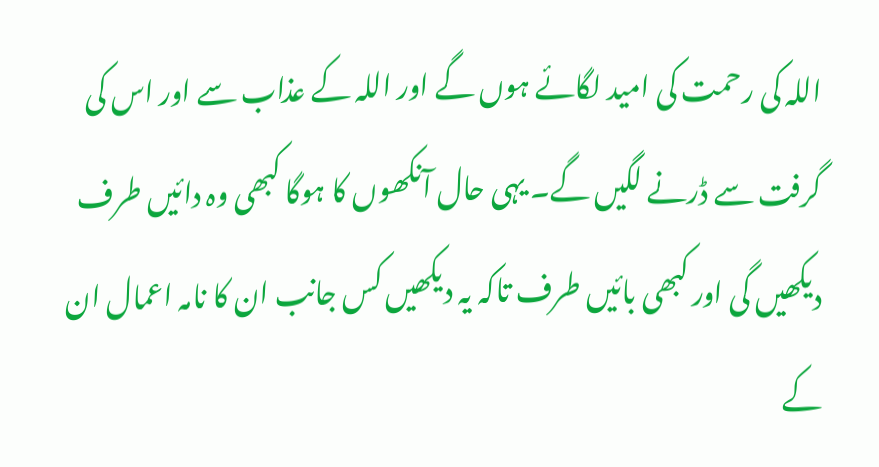اللہ کی رحمت کی امید لگائے ہوں گے اور اللہ کے عذاب سے اور اس کی گرفت سے ڈرنے لگیں گے۔ یہی حال آنکھوں کا ہوگا کبھی وہ دائیں طرف دیکھیں گی اور کبھی بائیں طرف تاکہ یہ دیکھیں کس جانب ان کا نامہ اعمال ان کے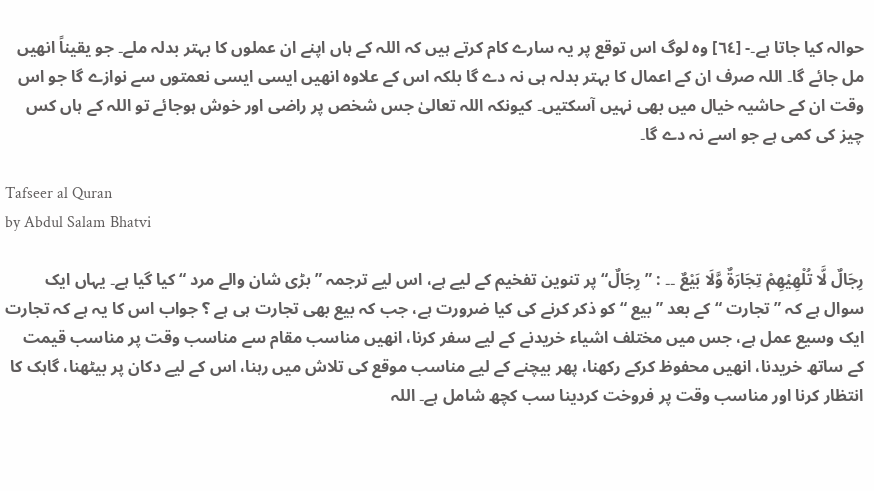حوالہ کیا جاتا ہے۔- [٦٤] وہ لوگ اس توقع پر یہ سارے کام کرتے ہیں کہ اللہ کے ہاں اپنے ان عملوں کا بہتر بدلہ ملے۔ جو یقیناً انھیں مل جائے گا۔ اللہ صرف ان کے اعمال کا بہتر بدلہ ہی نہ دے گا بلکہ اس کے علاوہ انھیں ایسی ایسی نعمتوں سے نوازے گا جو اس وقت ان کے حاشیہ خیال میں بھی نہیں آسکتیں۔ کیونکہ اللہ تعالیٰ جس شخص پر راضی اور خوش ہوجائے تو اللہ کے ہاں کس چیز کی کمی ہے جو اسے نہ دے گا۔

Tafseer al Quran
by Abdul Salam Bhatvi

رِجَالٌ لَّا تُلْهِيْهِمْ تِجَارَةٌ وَّلَا بَيْعٌ ۔۔ : ” رِجَالٌ“ پر تنوین تفخیم کے لیے ہے، اس لیے ترجمہ ” بڑی شان والے مرد “ کیا گیا ہے۔ یہاں ایک سوال ہے کہ ” تجارت “ کے بعد ” بیع “ کو ذکر کرنے کی کیا ضرورت ہے، جب کہ بیع بھی تجارت ہی ہے ؟ جواب اس کا یہ ہے کہ تجارت ایک وسیع عمل ہے، جس میں مختلف اشیاء خریدنے کے لیے سفر کرنا، انھیں مناسب مقام سے مناسب وقت پر مناسب قیمت کے ساتھ خریدنا، انھیں محفوظ کرکے رکھنا، پھر بیچنے کے لیے مناسب موقع کی تلاش میں رہنا، اس کے لیے دکان پر بیٹھنا، گاہک کا انتظار کرنا اور مناسب وقت پر فروخت کردینا سب کچھ شامل ہے۔ اللہ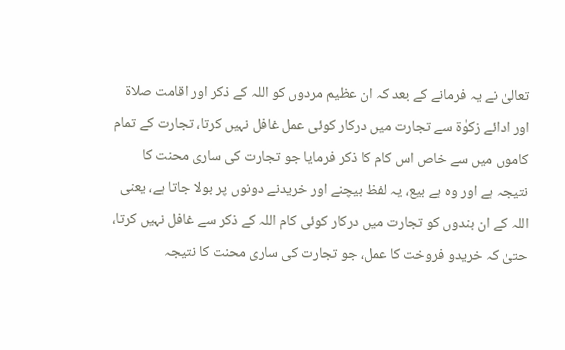تعالیٰ نے یہ فرمانے کے بعد کہ ان عظیم مردوں کو اللہ کے ذکر اور اقامت صلاۃ اور ادائے زکوٰۃ سے تجارت میں درکار کوئی عمل غافل نہیں کرتا، تجارت کے تمام کاموں میں سے خاص اس کام کا ذکر فرمایا جو تجارت کی ساری محنت کا نتیجہ ہے اور وہ ہے بیع، یہ لفظ بیچنے اور خریدنے دونوں پر بولا جاتا ہے، یعنی اللہ کے ان بندوں کو تجارت میں درکار کوئی کام اللہ کے ذکر سے غافل نہیں کرتا، حتیٰ کہ خریدو فروخت کا عمل، جو تجارت کی ساری محنت کا نتیجہ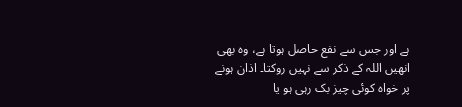ہے اور جس سے نفع حاصل ہوتا ہے، وہ بھی انھیں اللہ کے ذکر سے نہیں روکتا۔ اذان ہونے پر خواہ کوئی چیز بک رہی ہو یا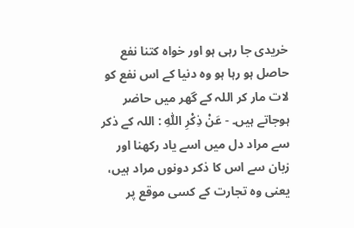خریدی جا رہی ہو اور خواہ کتنا نفع حاصل ہو رہا ہو وہ دنیا کے اس نفع کو لات مار کر اللہ کے گھر میں حاضر ہوجاتے ہیں۔ - عَنْ ذِكْرِ اللّٰهِ : اللہ کے ذکر سے مراد دل میں اسے یاد رکھنا اور زبان سے اس کا ذکر دونوں مراد ہیں، یعنی وہ تجارت کے کسی موقع پر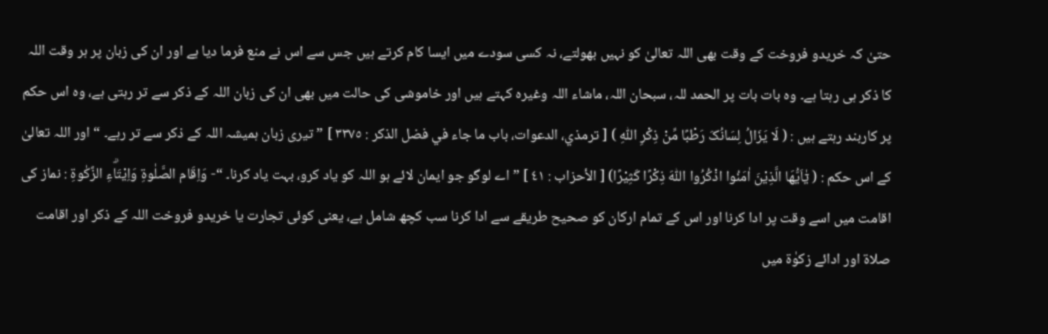حتیٰ کہ خریدو فروخت کے وقت بھی اللہ تعالیٰ کو نہیں بھولتے، نہ کسی سودے میں ایسا کام کرتے ہیں جس سے اس نے منع فرما دیا ہے اور ان کی زبان پر ہر وقت اللہ کا ذکر ہی رہتا ہے۔ وہ بات بات پر الحمد للہ، سبحان اللہ، ماشاء اللہ وغیرہ کہتے ہیں اور خاموشی کی حالت میں بھی ان کی زبان اللہ کے ذکر سے تر رہتی ہے، وہ اس حکم پر کاربند رہتے ہیں : ( لَا یَزَالُ لِسَانُکَ رَطْبًا مِّنْ ذِکْرِ اللّٰہِ ) [ ترمذي، الدعوات، باب ما جاء في فضل الذکر : ٣٣٧٥ ] ” تیری زبان ہمیشہ اللہ کے ذکر سے تر رہے۔ “ اور اللہ تعالیٰ کے اس حکم : ( يٰٓاَيُّهَا الَّذِيْنَ اٰمَنُوا اذْكُرُوا اللّٰهَ ذِكْرًا كَثِيْرًا) [ الأحزاب : ٤١ ] ” اے لوگو جو ایمان لائے ہو اللہ کو یاد کرو، بہت یاد کرنا۔ “- وَاِقَام الصَّلٰوةِ وَاِيْتَاۗءِ الزَّكٰوةِ : نماز کی اقامت میں اسے وقت پر ادا کرنا اور اس کے تمام ارکان کو صحیح طریقے سے ادا کرنا سب کچھ شامل ہے، یعنی کوئی تجارت یا خریدو فروخت اللہ کے ذکر اور اقامت صلاۃ اور ادائے زکوٰۃ میں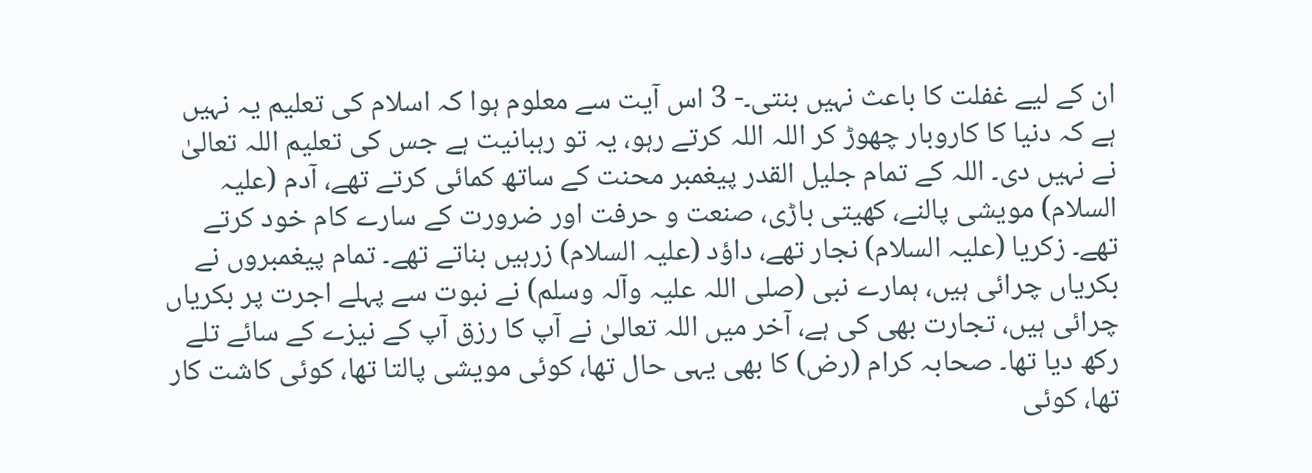ان کے لیے غفلت کا باعث نہیں بنتی۔- 3 اس آیت سے معلوم ہوا کہ اسلام کی تعلیم یہ نہیں ہے کہ دنیا کا کاروبار چھوڑ کر اللہ اللہ کرتے رہو، یہ تو رہبانیت ہے جس کی تعلیم اللہ تعالیٰ نے نہیں دی۔ اللہ کے تمام جلیل القدر پیغمبر محنت کے ساتھ کمائی کرتے تھے، آدم (علیہ السلام) مویشی پالنے، کھیتی باڑی، صنعت و حرفت اور ضرورت کے سارے کام خود کرتے تھے۔ زکریا (علیہ السلام) نجار تھے، داؤد (علیہ السلام) زرہیں بناتے تھے۔ تمام پیغمبروں نے بکریاں چرائی ہیں، ہمارے نبی (صلی اللہ علیہ وآلہ وسلم) نے نبوت سے پہلے اجرت پر بکریاں چرائی ہیں، تجارت بھی کی ہے، آخر میں اللہ تعالیٰ نے آپ کا رزق آپ کے نیزے کے سائے تلے رکھ دیا تھا۔ صحابہ کرام (رض) کا بھی یہی حال تھا، کوئی مویشی پالتا تھا، کوئی کاشت کار تھا، کوئی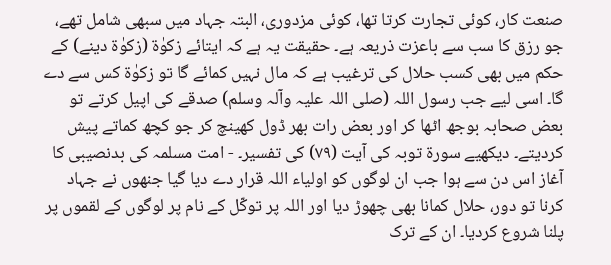صنعت کار، کوئی تجارت کرتا تھا، کوئی مزدوری، البتہ جہاد میں سبھی شامل تھے، جو رزق کا سب سے باعزت ذریعہ ہے۔ حقیقت یہ ہے کہ ایتائے زکوٰۃ (زکوٰۃ دینے) کے حکم میں بھی کسب حلال کی ترغیب ہے کہ مال نہیں کمائے گا تو زکوٰۃ کس سے دے گا۔ اسی لیے جب رسول اللہ (صلی اللہ علیہ وآلہ وسلم) صدقے کی اپیل کرتے تو بعض صحابہ بوجھ اٹھا کر اور بعض رات بھر ڈول کھینچ کر جو کچھ کماتے پیش کردیتے۔ دیکھیے سورة توبہ کی آیت (٧٩) کی تفسیر۔ - امت مسلمہ کی بدنصیبی کا آغاز اس دن سے ہوا جب ان لوگوں کو اولیاء اللہ قرار دے دیا گیا جنھوں نے جہاد کرنا تو دور، حلال کمانا بھی چھوڑ دیا اور اللہ پر توکّل کے نام پر لوگوں کے لقموں پر پلنا شروع کردیا۔ ان کے ترک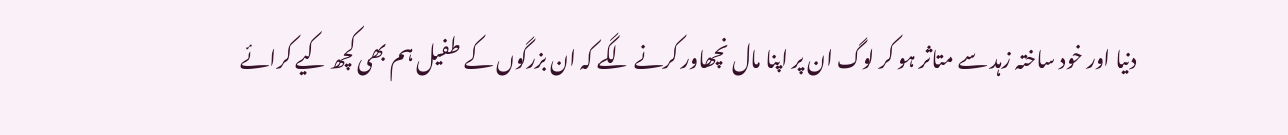دنیا اور خود ساختہ زہد سے متاثر ہو کر لوگ ان پر اپنا مال نچھاور کرنے لگے کہ ان بزرگوں کے طفیل ہم بھی کچھ کیے کرائے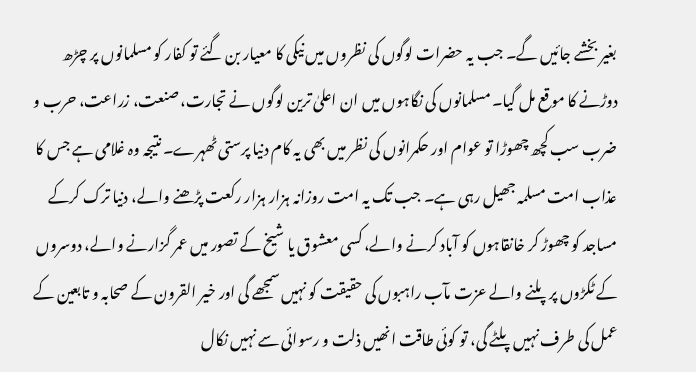بغیر بخشے جائیں گے۔ جب یہ حضرات لوگوں کی نظروں میں نیکی کا معیار بن گئے تو کفار کو مسلمانوں پر چڑھ دوڑنے کا موقع مل گیا۔ مسلمانوں کی نگاہوں میں ان اعلیٰ ترین لوگوں نے تجارت، صنعت، زراعت، حرب و ضرب سب کچھ چھوڑا تو عوام اور حکمرانوں کی نظر میں بھی یہ کام دنیا پرستی ٹھہرے۔ نتیجہ وہ غلامی ہے جس کا عذاب امت مسلمہ جھیل رہی ہے۔ جب تک یہ امت روزانہ ہزار ہزار رکعت پڑھنے والے، دنیا ترک کرکے مساجد کو چھوڑ کر خانقاہوں کو آباد کرنے والے، کسی معشوق یا شیخ کے تصور میں عمر گزارنے والے، دوسروں کے ٹکڑوں پر پلنے والے عزت مآب راہبوں کی حقیقت کو نہیں سمجھے گی اور خیر القرون کے صحابہ و تابعین کے عمل کی طرف نہیں پلٹے گی، تو کوئی طاقت انھیں ذلت و رسوائی سے نہیں نکال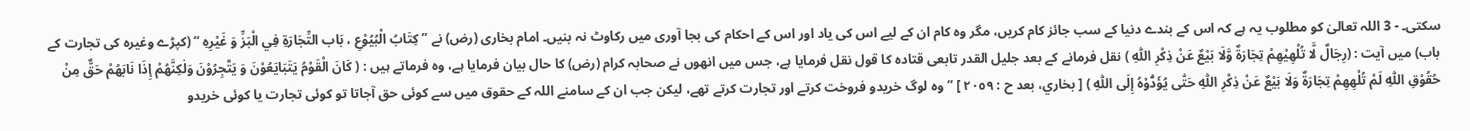سکتی۔ - 3 اللہ تعالیٰ کو مطلوب یہ ہے کہ اس کے بندے دنیا کے سب جائز کام کریں، مگر وہ کام ان کے لیے اس کی یاد اور اس کے احکام کی بجا آوری میں رکاوٹ نہ بنیں۔ امام بخاری (رض) نے ” کِتَابُ الْبُیُوْعِ ، بَاب التِّجَارَۃِ فِي الْبَزِّ وَ غَیْرِہِ “ (کپڑے وغیرہ کی تجارت کے باب) میں آیت : (رِجَالٌ لَّا تُلْهِيْهِمْ تِجَارَةٌ وَّلَا بَيْعٌ عَنْ ذِكْرِ اللّٰهِ ) نقل فرمانے کے بعد جلیل القدر تابعی قتادہ کا قول نقل فرمایا ہے، جس میں انھوں نے صحابہ کرام (رض) کا حال بیان فرمایا ہے، وہ فرماتے ہیں : ( کَانَ الْقَوْمُ یَتَبَایَعُوْنَ وَ یَتَّجِرُوْنَ وَلٰکِنَّھُمْ إِذَا نَابَھُمْ حَقٌّ مِنْ حُقُوْقِ اللّٰہِ لَمْ تُلْھِھِمْ تِجَارَۃٌ وَلَا بَیْعٌ عَنْ ذِکْرِ اللّٰہِ حَتّٰی یُؤَدُّوْہُ إِلَی اللّٰہِ ) [ بخاري، بعد ح : ٢٠٥٩ ] ” وہ لوگ خریدو فروخت کرتے اور تجارت کرتے تھے، لیکن جب ان کے سامنے اللہ کے حقوق میں سے کوئی حق آجاتا تو کوئی تجارت یا کوئی خریدو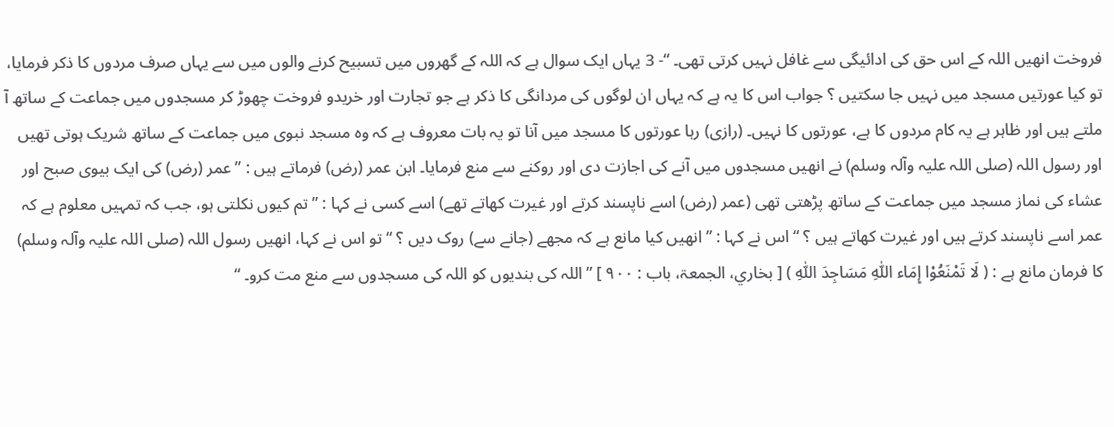فروخت انھیں اللہ کے اس حق کی ادائیگی سے غافل نہیں کرتی تھی۔ “- 3 یہاں ایک سوال ہے کہ اللہ کے گھروں میں تسبیح کرنے والوں میں سے یہاں صرف مردوں کا ذکر فرمایا، تو کیا عورتیں مسجد میں نہیں جا سکتیں ؟ جواب اس کا یہ ہے کہ یہاں ان لوگوں کی مردانگی کا ذکر ہے جو تجارت اور خریدو فروخت چھوڑ کر مسجدوں میں جماعت کے ساتھ آ ملتے ہیں اور ظاہر ہے یہ کام مردوں کا ہے، عورتوں کا نہیں۔ (رازی) رہا عورتوں کا مسجد میں آنا تو یہ بات معروف ہے کہ وہ مسجد نبوی میں جماعت کے ساتھ شریک ہوتی تھیں اور رسول اللہ (صلی اللہ علیہ وآلہ وسلم) نے انھیں مسجدوں میں آنے کی اجازت دی اور روکنے سے منع فرمایا۔ ابن عمر (رض) فرماتے ہیں : ” عمر (رض) کی ایک بیوی صبح اور عشاء کی نماز مسجد میں جماعت کے ساتھ پڑھتی تھی (عمر (رض) اسے ناپسند کرتے اور غیرت کھاتے تھے) اسے کسی نے کہا : ” تم کیوں نکلتی ہو، جب کہ تمہیں معلوم ہے کہ عمر اسے ناپسند کرتے ہیں اور غیرت کھاتے ہیں ؟ “ اس نے کہا : ” انھیں کیا مانع ہے کہ مجھے (جانے سے) روک دیں ؟ “ تو اس نے کہا، انھیں رسول اللہ (صلی اللہ علیہ وآلہ وسلم) کا فرمان مانع ہے : ( لَا تَمْنَعُوْا إِمَاء اللّٰہِ مَسَاجِدَ اللّٰہِ ) [ بخاري، الجمعۃ، باب : ٩٠٠ ] ” اللہ کی بندیوں کو اللہ کی مسجدوں سے منع مت کرو۔ “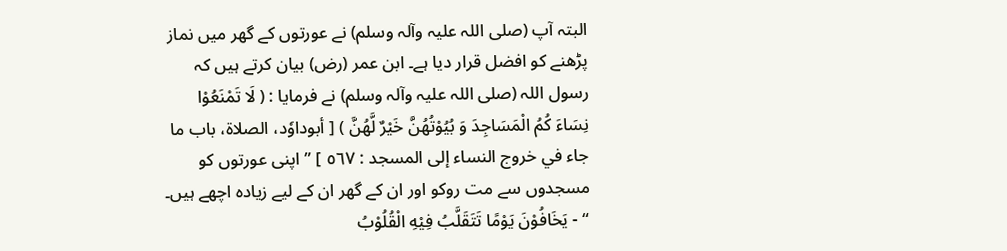البتہ آپ (صلی اللہ علیہ وآلہ وسلم) نے عورتوں کے گھر میں نماز پڑھنے کو افضل قرار دیا ہے۔ ابن عمر (رض) بیان کرتے ہیں کہ رسول اللہ (صلی اللہ علیہ وآلہ وسلم) نے فرمایا : ( لَا تَمْنَعُوْا نِسَاءَ کُمُ الْمَسَاجِدَ وَ بُیُوْتُھُنَّ خَیْرٌ لَّھُنَّ ) [ أبوداوٗد، الصلاۃ، باب ما جاء في خروج النساء إلی المسجد : ٥٦٧ ] ” اپنی عورتوں کو مسجدوں سے مت روکو اور ان کے گھر ان کے لیے زیادہ اچھے ہیں۔ “ - يَخَافُوْنَ يَوْمًا تَتَقَلَّبُ فِيْهِ الْقُلُوْبُ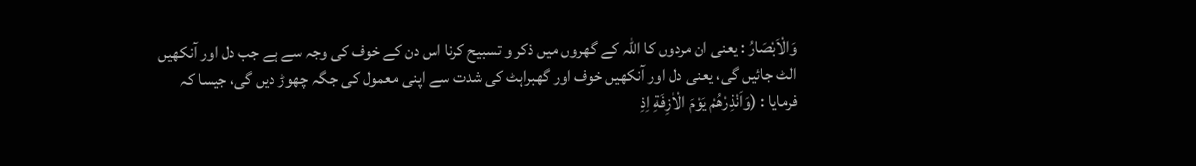وَالْاَبْصَارُ : یعنی ان مردوں کا اللہ کے گھروں میں ذکر و تسبیح کرنا اس دن کے خوف کی وجہ سے ہے جب دل اور آنکھیں الٹ جائیں گی، یعنی دل اور آنکھیں خوف اور گھبراہٹ کی شدت سے اپنی معمول کی جگہ چھوڑ دیں گی، جیسا کہ فرمایا : (وَاَنْذِرْهُمْ يَوْمَ الْاٰزِفَةِ اِذِ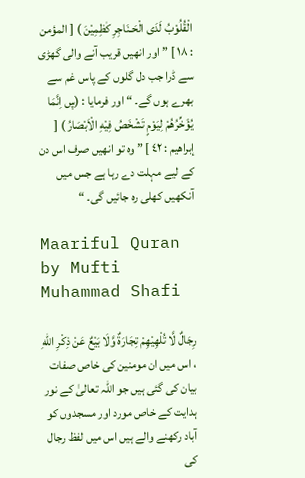الْقُلُوْبُ لَدَى الْحَـنَاجِرِ كٰظِمِيْنَ ) [ المؤمن : ١٨ ] ” اور انھیں قریب آنے والی گھڑی سے ڈرا جب دل گلوں کے پاس غم سے بھرے ہوں گے۔ “ اور فرمایا : (ڛ اِنَّمَا يُؤَخِّرُهُمْ لِيَوْمٍ تَشْخَصُ فِيْهِ الْاَبْصَارُ ) [ إبراھیم : ٤٢ ] ” وہ تو انھیں صرف اس دن کے لیے مہلت دے رہا ہے جس میں آنکھیں کھلی رہ جائیں گی۔ “

Maariful Quran
by Mufti Muhammad Shafi

رِجَالٌ لَّا تُلْهِيْهِمْ تِجَارَةٌ وَّلَا بَيْعٌ عَنْ ذِكْرِ اللّٰهِ ، اس میں ان مومنین کی خاص صفات بیان کی گئی ہیں جو اللہ تعالیٰ کے نور ہدایت کے خاص مورد اور مسجدوں کو آباد رکھنے والے ہیں اس میں لفظ رجال کی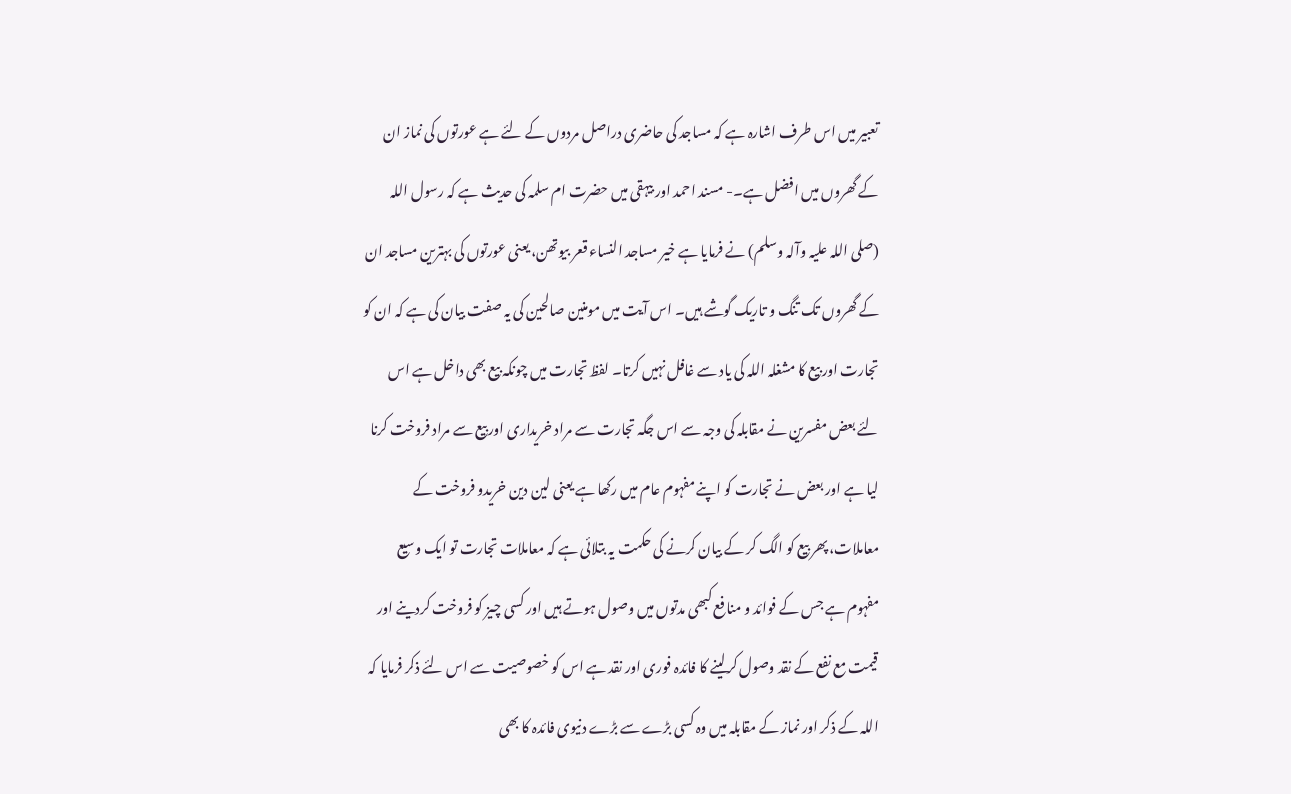تعبیر میں اس طرف اشارہ ہے کہ مساجد کی حاضری دراصل مردوں کے لئے ہے عورتوں کی نماز ان کے گھروں میں افضل ہے۔- مسند احمد اور بیہقی میں حضرت ام سلمہ کی حدیث ہے کہ رسول اللہ (صلی اللہ علیہ وآلہ وسلم) نے فرمایا ہے خیر مساجد النساء قعر بیوتھن، یعنی عورتوں کی بہترین مساجد ان کے گھروں تک تنگ و تاریک گوشے ہیں۔ اس آیت میں مومنین صالحین کی یہ صفت بیان کی ہے کہ ان کو تجارت اور بیع کا مشغلہ اللہ کی یاد سے غافل نہیں کرتا۔ لفظ تجارت میں چونکہ بیع بھی داخل ہے اس لئے بعض مفسرین نے مقابلہ کی وجہ سے اس جگہ تجارت سے مراد خریداری اور بیع سے مراد فروخت کرنا لیا ہے اور بعض نے تجارت کو اپنے مفہوم عام میں رکھا ہے یعنی لین دین خریدو فروخت کے معاملات، پھر بیع کو الگ کر کے بیان کرنے کی حکمت یہ بتلائی ہے کہ معاملات تجارت تو ایک وسیع مفہوم ہے جس کے فوائد و منافع کبھی مدتوں میں وصول ہوتے ہیں اور کسی چیز کو فروخت کردینے اور قیمت مع نفع کے نقد وصول کرلینے کا فائدہ فوری اور نقد ہے اس کو خصوصیت سے اس لئے ذکر فرمایا کہ اللہ کے ذکر اور نماز کے مقابلہ میں وہ کسی بڑے سے بڑے دنیوی فائدہ کا بھی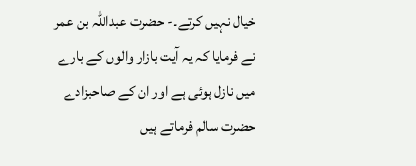خیال نہیں کرتے۔- حضرت عبداللہ بن عمر نے فرمایا کہ یہ آیت بازار والوں کے بارے میں نازل ہوئی ہے اور ان کے صاحبزادے حضرت سالم فرماتے ہیں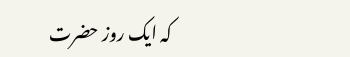کہ ایک روز حضرت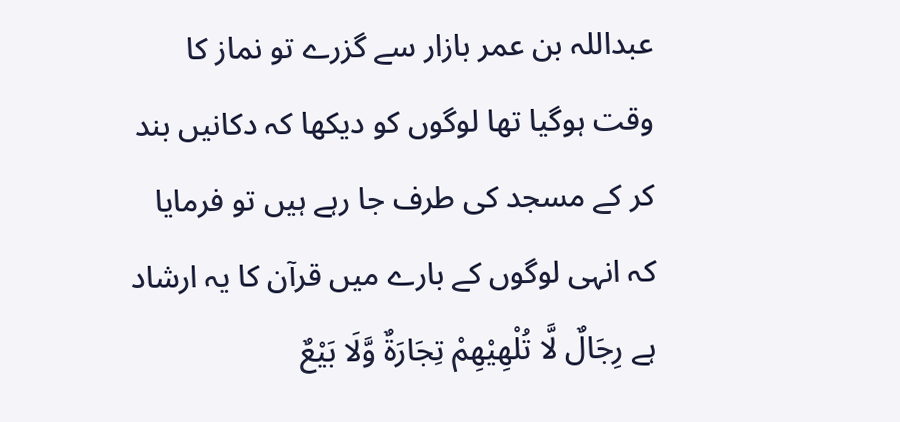عبداللہ بن عمر بازار سے گزرے تو نماز کا وقت ہوگیا تھا لوگوں کو دیکھا کہ دکانیں بند کر کے مسجد کی طرف جا رہے ہیں تو فرمایا کہ انہی لوگوں کے بارے میں قرآن کا یہ ارشاد ہے رِجَالٌ لَّا تُلْهِيْهِمْ تِجَارَةٌ وَّلَا بَيْعٌ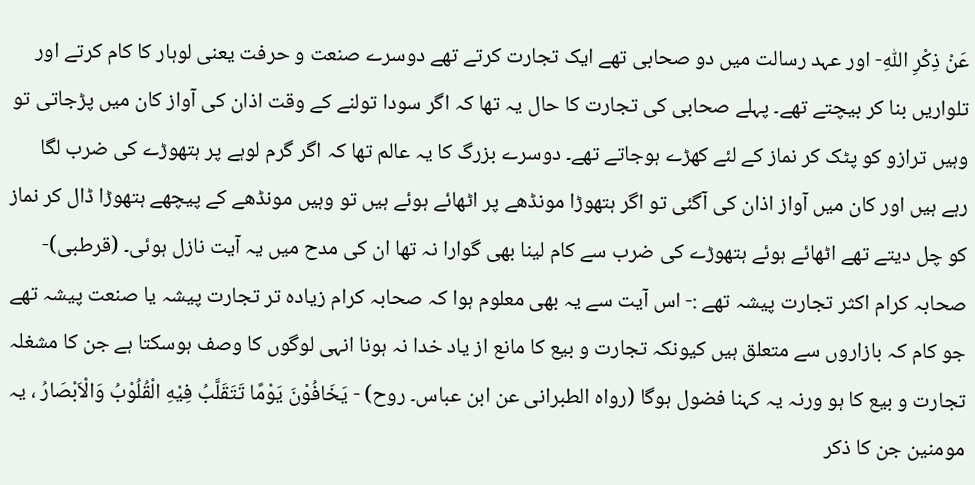عَنْ ذِكْرِ اللّٰهِ- اور عہد رسالت میں دو صحابی تھے ایک تجارت کرتے تھے دوسرے صنعت و حرفت یعنی لوہار کا کام کرتے اور تلواریں بنا کر بیچتے تھے۔ پہلے صحابی کی تجارت کا حال یہ تھا کہ اگر سودا تولنے کے وقت اذان کی آواز کان میں پڑجاتی تو وہیں ترازو کو پٹک کر نماز کے لئے کھڑے ہوجاتے تھے۔ دوسرے بزرگ کا یہ عالم تھا کہ اگر گرم لوہے پر ہتھوڑے کی ضرب لگا رہے ہیں اور کان میں آواز اذان کی آگئی تو اگر ہتھوڑا مونڈھے پر اٹھائے ہوئے ہیں تو وہیں مونڈھے کے پیچھے ہتھوڑا ڈال کر نماز کو چل دیتے تھے اٹھائے ہوئے ہتھوڑے کی ضرب سے کام لینا بھی گوارا نہ تھا ان کی مدح میں یہ آیت نازل ہوئی۔ (قرطبی)- صحابہ کرام اکثر تجارت پیشہ تھے :- اس آیت سے یہ بھی معلوم ہوا کہ صحابہ کرام زیادہ تر تجارت پیشہ یا صنعت پیشہ تھے جو کام کہ بازاروں سے متعلق ہیں کیونکہ تجارت و بیع کا مانع از یاد خدا نہ ہونا انہی لوگوں کا وصف ہوسکتا ہے جن کا مشغلہ تجارت و بیع کا ہو ورنہ یہ کہنا فضول ہوگا (رواہ الطبرانی عن ابن عباس۔ روح) - يَخَافُوْنَ يَوْمًا تَتَقَلَّبُ فِيْهِ الْقُلُوْبُ وَالْاَبْصَارُ ، یہ مومنین جن کا ذکر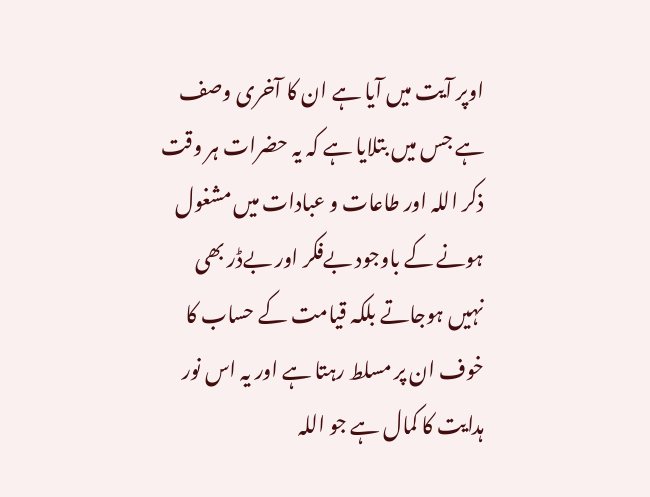اوپر آیت میں آیا ہے ان کا آخری وصف ہے جس میں بتلایا ہے کہ یہ حضرات ہر وقت ذکر اللہ اور طاعات و عبادات میں مشغول ہونے کے باوجود بےفکر اور بےڈر بھی نہیں ہوجاتے بلکہ قیامت کے حساب کا خوف ان پر مسلط رہتا ہے اور یہ اس نور ہدایت کا کمال ہے جو اللہ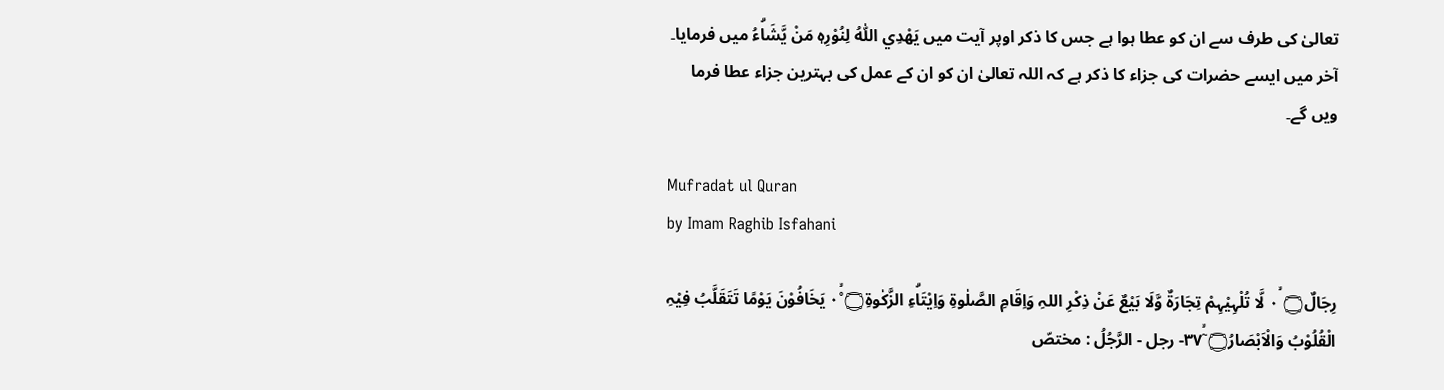تعالیٰ کی طرف سے ان کو عطا ہوا ہے جس کا ذکر اوپر آیت میں يَهْدِي اللّٰهُ لِنُوْرِهٖ مَنْ يَّشَاۗءُ میں فرمایا۔ آخر میں ایسے حضرات کی جزاء کا ذکر ہے کہ اللہ تعالیٰ ان کو ان کے عمل کی بہترین جزاء عطا فرما ویں گے۔

Mufradat ul Quran
by Imam Raghib Isfahani

رِجَالٌ۝ ٠ۙ لَّا تُلْہِيْہِمْ تِجَارَۃٌ وَّلَا بَيْعٌ عَنْ ذِكْرِ اللہِ وَاِقَامِ الصَّلٰوۃِ وَاِيْتَاۗءِ الزَّكٰوۃِ۝ ٠۠ۙ يَخَافُوْنَ يَوْمًا تَتَقَلَّبُ فِيْہِ الْقُلُوْبُ وَالْاَبْصَارُ۝ ٣٧ۤۙ- رجل - الرَّجُلُ : مختصّ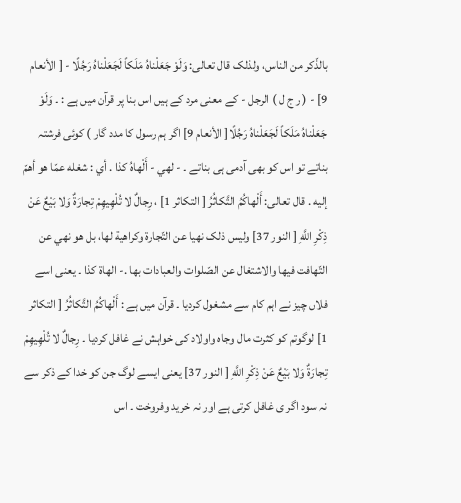بالذّكر من الناس، ولذلک قال تعالی: وَلَوْ جَعَلْناهُ مَلَكاً لَجَعَلْناهُ رَجُلًا - [ الأنعام 9] - ( ر ج ل ) الرجل - کے معنی مرد کے ہیں اس بنا پر قرآن میں ہے : ۔ وَلَوْ جَعَلْناهُ مَلَكاً لَجَعَلْناهُ رَجُلًا[ الأنعام 9] اگر ہم رسول کا مدد گار ) کوئی فرشتہ بناتے تو اس کو بھی آدمی ہی بناتے ۔ - لهي - أَلْهاهُ كذا . أي : شغله عمّا هو أهمّ إليه . قال تعالی: أَلْهاكُمُ التَّكاثُرُ [ التکاثر 1] ، رِجالٌ لا تُلْهِيهِمْ تِجارَةٌ وَلا بَيْعٌ عَنْ ذِكْرِ اللَّهِ [ النور 37] ولیس ذلک نهيا عن التّجارة وکراهية لها، بل هو نهي عن التّهافت فيها والاشتغال عن الصّلوات والعبادات بها .- الھاۃ کذا ۔ یعنی اسے فلاں چیز نے اہم کام سے مشغول کردیا ۔ قرآن میں ہے : أَلْهاكُمُ التَّكاثُرُ [ التکاثر 1] لوگوتم کو کثرت مال وجاہ واولاد کی خواہش نے غافل کردیا ۔ رِجالٌ لا تُلْهِيهِمْ تِجارَةٌ وَلا بَيْعٌ عَنْ ذِكْرِ اللَّهِ [ النور 37] یعنی ایسے لوگ جن کو خدا کے ذکر سے نہ سود اگر ی غافل کرتی ہے اور نہ خرید وفروخت ۔ اس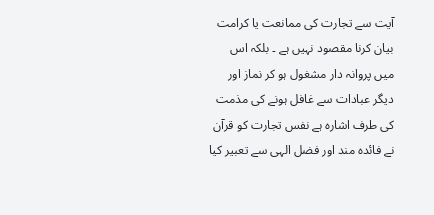آیت سے تجارت کی ممانعت یا کرامت بیان کرنا مقصود نہیں ہے ۔ بلکہ اس میں پروانہ دار مشغول ہو کر نماز اور دیگر عبادات سے غافل ہونے کی مذمت کی طرف اشارہ ہے نفس تجارت کو قرآن نے فائدہ مند اور فضل الہی سے تعبیر کیا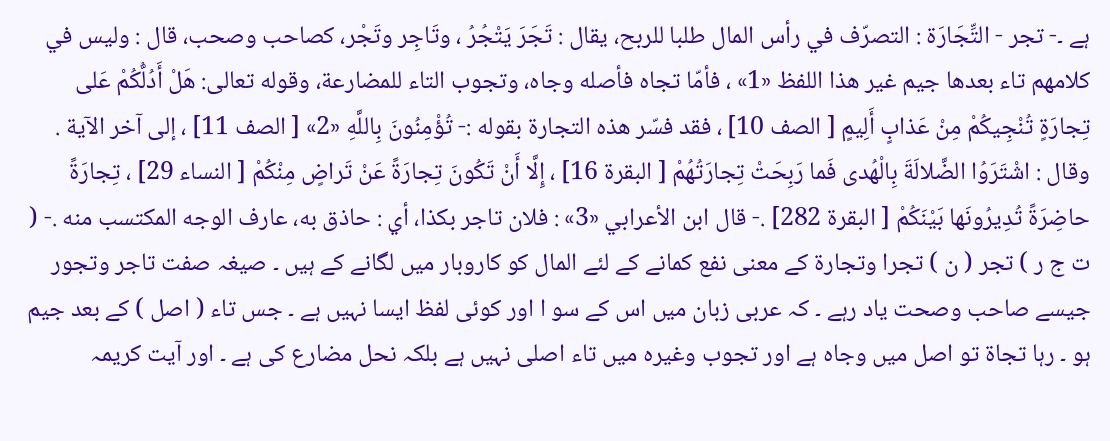ہے ۔- تجر - التِّجَارَة : التصرّف في رأس المال طلبا للربح، يقال : تَجَرَ يَتْجُرُ ، وتَاجِر وتَجْر، کصاحب وصحب، قال : ولیس في کلامهم تاء بعدها جيم غير هذا اللفظ «1» ، فأمّا تجاه فأصله وجاه، وتجوب التاء للمضارعة، وقوله تعالی: هَلْ أَدُلُّكُمْ عَلى تِجارَةٍ تُنْجِيكُمْ مِنْ عَذابٍ أَلِيمٍ [ الصف 10] ، فقد فسّر هذه التجارة بقوله :- تُؤْمِنُونَ بِاللَّهِ «2» [ الصف 11] ، إلى آخر الآية . وقال : اشْتَرَوُا الضَّلالَةَ بِالْهُدى فَما رَبِحَتْ تِجارَتُهُمْ [ البقرة 16] ، إِلَّا أَنْ تَكُونَ تِجارَةً عَنْ تَراضٍ مِنْكُمْ [ النساء 29] ، تِجارَةً حاضِرَةً تُدِيرُونَها بَيْنَكُمْ [ البقرة 282] .- قال ابن الأعرابي «3» : فلان تاجر بکذا، أي : حاذق به، عارف الوجه المکتسب منه .- ( ت ج ر ) تجر ( ن ) تجرا وتجارۃ کے معنی نفع کمانے کے لئے المال کو کاروبار میں لگانے کے ہیں ۔ صیغہ صفت تاجر وتجور جیسے صاحب وصحت یاد رہے ۔ کہ عربی زبان میں اس کے سو ا اور کوئی لفظ ایسا نہیں ہے ۔ جس تاء ( اصل ) کے بعد جیم ہو ۔ رہا تجاۃ تو اصل میں وجاہ ہے اور تجوب وغیرہ میں تاء اصلی نہیں ہے بلکہ نحل مضارع کی ہے ۔ اور آیت کریمہ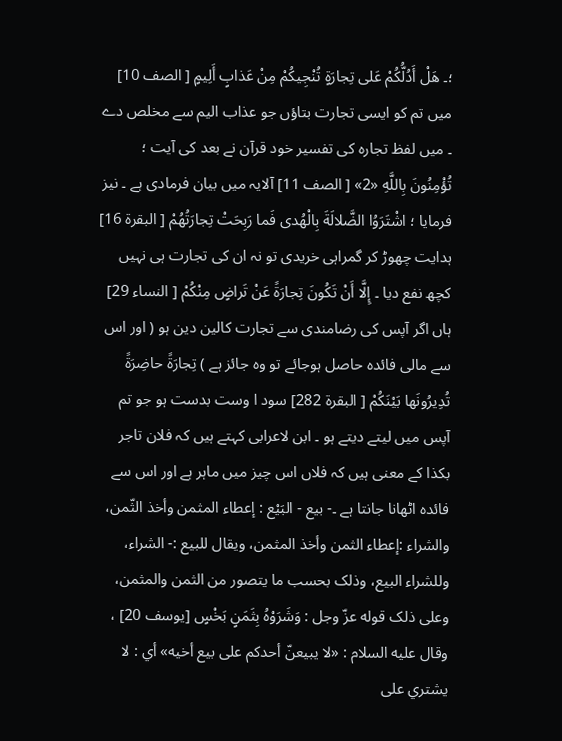؛۔ هَلْ أَدُلُّكُمْ عَلى تِجارَةٍ تُنْجِيكُمْ مِنْ عَذابٍ أَلِيمٍ [ الصف 10] میں تم کو ایسی تجارت بتاؤں جو عذاب الیم سے مخلص دے ۔ میں لفظ تجارہ کی تفسیر خود قرآن نے بعد کی آیت ؛ تُؤْمِنُونَ بِاللَّهِ «2» [ الصف 11] آلایہ میں بیان فرمادی ہے ۔ نیز فرمایا ؛ اشْتَرَوُا الضَّلالَةَ بِالْهُدى فَما رَبِحَتْ تِجارَتُهُمْ [ البقرة 16] ہدایت چھوڑ کر گمراہی خریدی تو نہ ان کی تجارت ہی نہیں کچھ نفع دیا ۔ إِلَّا أَنْ تَكُونَ تِجارَةً عَنْ تَراضٍ مِنْكُمْ [ النساء 29] ہاں اگر آپس کی رضامندی سے تجارت کالین دین ہو ( اور اس سے مالی فائدہ حاصل ہوجائے تو وہ جائز ہے ) تِجارَةً حاضِرَةً تُدِيرُونَها بَيْنَكُمْ [ البقرة 282] سود ا وست بدست ہو جو تم آپس میں لیتے دیتے ہو ۔ ابن لاعرابی کہتے ہیں کہ فلان تاجر بکذا کے معنی ہیں کہ فلاں اس چیز میں ماہر ہے اور اس سے فائدہ اٹھانا جانتا ہے ۔- بيع - البَيْع : إعطاء المثمن وأخذ الثّمن، والشراء :إعطاء الثمن وأخذ المثمن، ويقال للبیع :- الشراء، وللشراء البیع، وذلک بحسب ما يتصور من الثمن والمثمن، وعلی ذلک قوله عزّ وجل : وَشَرَوْهُ بِثَمَنٍ بَخْسٍ [يوسف 20] ، وقال عليه السلام : «لا يبيعنّ أحدکم علی بيع أخيه» أي : لا يشتري علی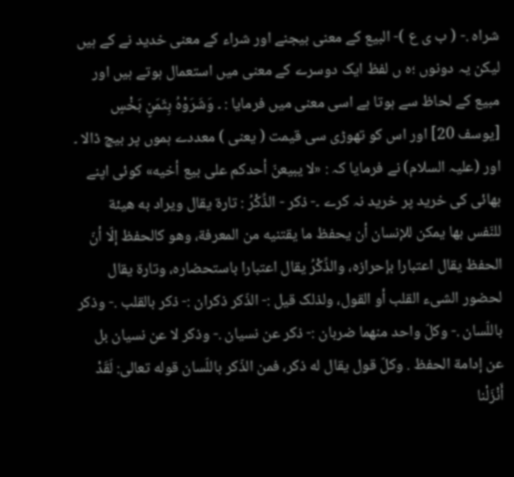شراه .- ( ب ی ع )- البیع کے معنی بیجنے اور شراء کے معنی خدید نے کے ہیں لیکن یہ دونوں ؛ہ ں لفظ ایک دوسرے کے معنی میں استعمال ہوتے ہیں اور مبیع کے لحاظ سے ہوتا ہے اسی معنی میں فرمایا : ۔ وَشَرَوْهُ بِثَمَنٍ بَخْسٍ [يوسف 20] اور اس کو تھوڑی سی قیمت ( یعنی ) معددے ہموں پر بیچ ڈالا ۔ اور (علیہ السلام) نے فرمایا کہ : «لا يبيعنّ أحدکم علی بيع أخيه» کوئی اپنے بھائی کی خرید پر خرید نہ کرے ۔- ذكر - الذِّكْرُ : تارة يقال ويراد به هيئة للنّفس بها يمكن للإنسان أن يحفظ ما يقتنيه من المعرفة، وهو کالحفظ إلّا أنّ الحفظ يقال اعتبارا بإحرازه، والذِّكْرُ يقال اعتبارا باستحضاره، وتارة يقال لحضور الشیء القلب أو القول، ولذلک قيل :- الذّكر ذکران :- ذكر بالقلب .- وذکر باللّسان .- وكلّ واحد منهما ضربان :- ذكر عن نسیان .- وذکر لا عن نسیان بل عن إدامة الحفظ . وكلّ قول يقال له ذكر، فمن الذّكر باللّسان قوله تعالی: لَقَدْ أَنْزَلْنا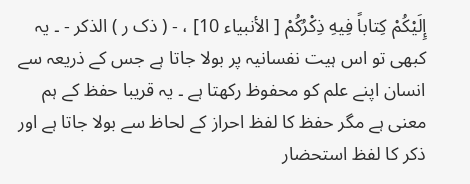إِلَيْكُمْ كِتاباً فِيهِ ذِكْرُكُمْ [ الأنبیاء 10] ، - ( ذک ر ) الذکر - ۔ یہ کبھی تو اس ہیت نفسانیہ پر بولا جاتا ہے جس کے ذریعہ سے انسان اپنے علم کو محفوظ رکھتا ہے ۔ یہ قریبا حفظ کے ہم معنی ہے مگر حفظ کا لفظ احراز کے لحاظ سے بولا جاتا ہے اور ذکر کا لفظ استحضار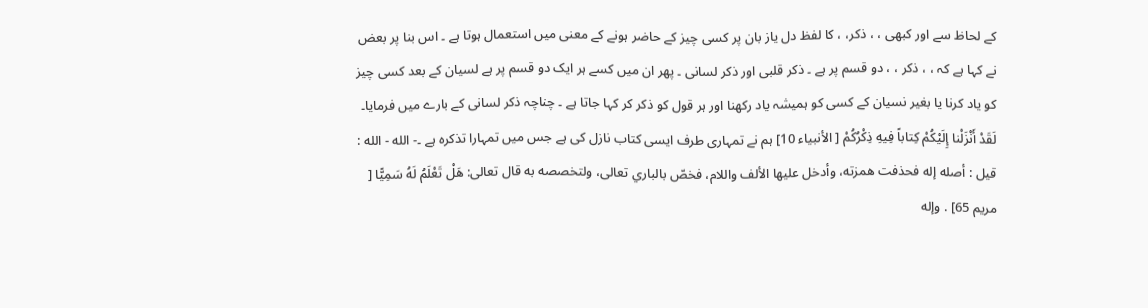کے لحاظ سے اور کبھی ، ، ذکر، ، کا لفظ دل یاز بان پر کسی چیز کے حاضر ہونے کے معنی میں استعمال ہوتا ہے ۔ اس بنا پر بعض نے کہا ہے کہ ، ، ذکر ، ، دو قسم پر ہے ۔ ذکر قلبی اور ذکر لسانی ۔ پھر ان میں کسے ہر ایک دو قسم پر ہے لسیان کے بعد کسی چیز کو یاد کرنا یا بغیر نسیان کے کسی کو ہمیشہ یاد رکھنا اور ہر قول کو ذکر کر کہا جاتا ہے ۔ چناچہ ذکر لسانی کے بارے میں فرمایا۔ لَقَدْ أَنْزَلْنا إِلَيْكُمْ كِتاباً فِيهِ ذِكْرُكُمْ [ الأنبیاء 10] ہم نے تمہاری طرف ایسی کتاب نازل کی ہے جس میں تمہارا تذکرہ ہے ۔- الله - الله : قيل : أصله إله فحذفت همزته، وأدخل عليها الألف واللام، فخصّ بالباري تعالی، ولتخصصه به قال تعالی: هَلْ تَعْلَمُ لَهُ سَمِيًّا [ مریم 65] . وإله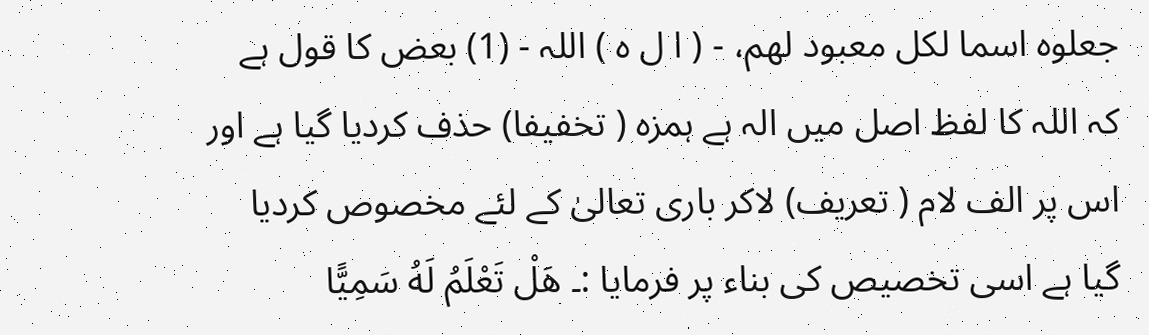جعلوه اسما لکل معبود لهم، - ( ا ل ہ ) اللہ - (1) بعض کا قول ہے کہ اللہ کا لفظ اصل میں الہ ہے ہمزہ ( تخفیفا) حذف کردیا گیا ہے اور اس پر الف لام ( تعریف) لاکر باری تعالیٰ کے لئے مخصوص کردیا گیا ہے اسی تخصیص کی بناء پر فرمایا :۔ هَلْ تَعْلَمُ لَهُ سَمِيًّا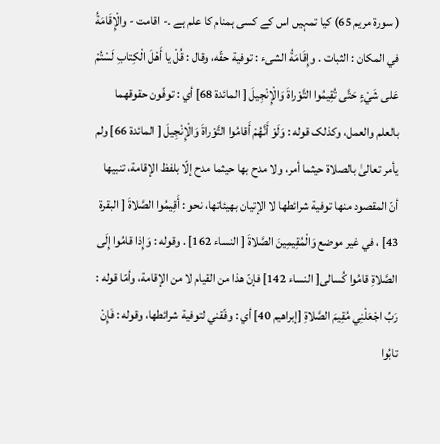( سورة مریم 65) کیا تمہیں اس کے کسی ہمنام کا علم ہے ۔- اقامت - والْإِقَامَةُ في المکان : الثبات . وإِقَامَةُ الشیء : توفية حقّه، وقال : قُلْ يا أَهْلَ الْكِتابِ لَسْتُمْ عَلى شَيْءٍ حَتَّى تُقِيمُوا التَّوْراةَ وَالْإِنْجِيلَ [ المائدة 68] أي : توفّون حقوقهما بالعلم والعمل، وکذلک قوله : وَلَوْ أَنَّهُمْ أَقامُوا التَّوْراةَ وَالْإِنْجِيلَ [ المائدة 66] ولم يأمر تعالیٰ بالصلاة حيثما أمر، ولا مدح بها حيثما مدح إلّا بلفظ الإقامة، تنبيها أنّ المقصود منها توفية شرائطها لا الإتيان بهيئاتها، نحو : أَقِيمُوا الصَّلاةَ [ البقرة 43] ، في غير موضع وَالْمُقِيمِينَ الصَّلاةَ [ النساء 162] . وقوله : وَإِذا قامُوا إِلَى الصَّلاةِ قامُوا كُسالی[ النساء 142] فإنّ هذا من القیام لا من الإقامة، وأمّا قوله : رَبِّ اجْعَلْنِي مُقِيمَ الصَّلاةِ [إبراهيم 40] أي : وفّقني لتوفية شرائطها، وقوله : فَإِنْ تابُوا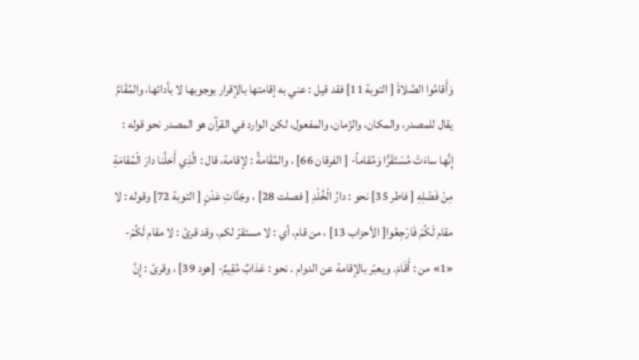وَأَقامُوا الصَّلاةَ [ التوبة 11] فقد قيل : عني به إقامتها بالإقرار بوجوبها لا بأدائها، والمُقَامُ يقال للمصدر، والمکان، والزّمان، والمفعول، لکن الوارد في القرآن هو المصدر نحو قوله : إِنَّها ساءَتْ مُسْتَقَرًّا وَمُقاماً- [ الفرقان 66] ، والمُقَامةُ : لإقامة، قال : الَّذِي أَحَلَّنا دارَ الْمُقامَةِ مِنْ فَضْلِهِ [ فاطر 35] نحو : دارُ الْخُلْدِ [ فصلت 28] ، وجَنَّاتِ عَدْنٍ [ التوبة 72] وقوله : لا مقام لَكُمْ فَارْجِعُوا[ الأحزاب 13] ، من قام، أي : لا مستقرّ لكم، وقد قرئ : لا مقام لَكُمْ- «1» من : أَقَامَ. ويعبّر بالإقامة عن الدوام . نحو : عَذابٌ مُقِيمٌ- [هود 39] ، وقرئ : إِنَّ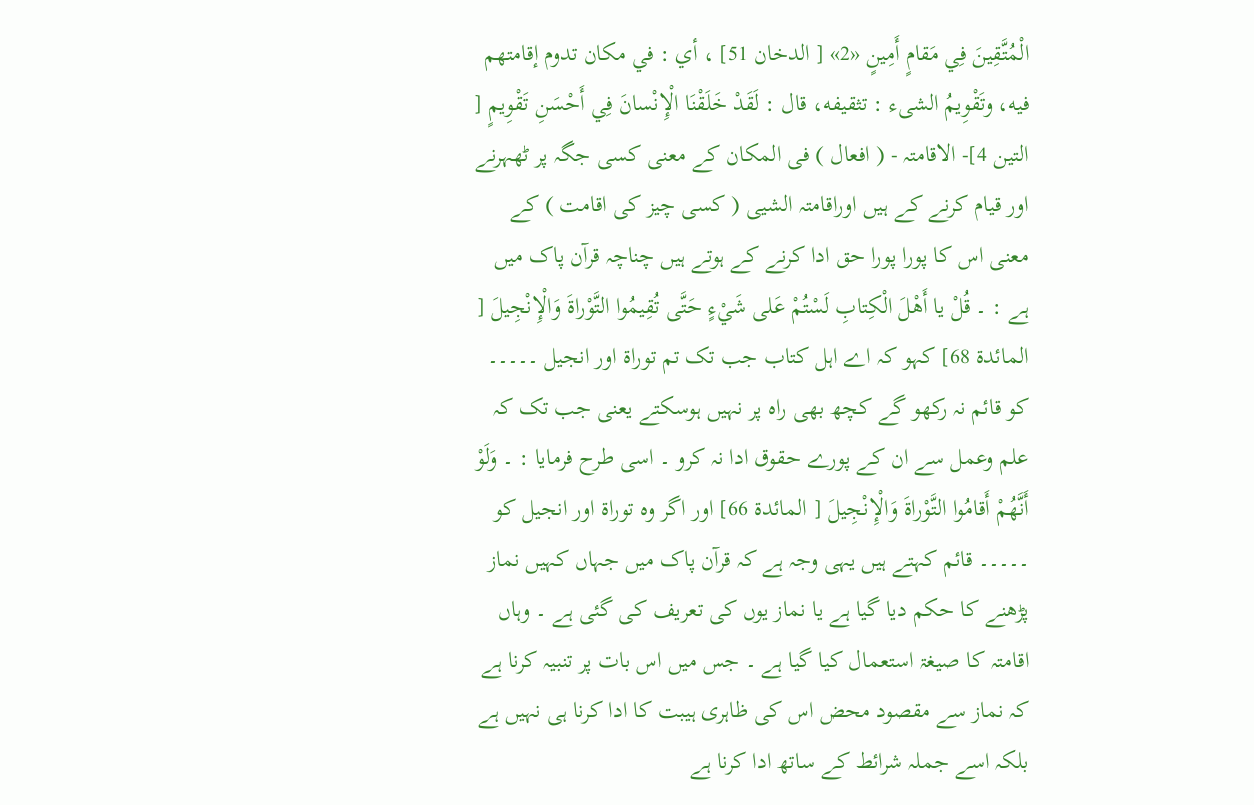الْمُتَّقِينَ فِي مَقامٍ أَمِينٍ «2» [ الدخان 51] ، أي : في مکان تدوم إقامتهم فيه، وتَقْوِيمُ الشیء : تثقیفه، قال : لَقَدْ خَلَقْنَا الْإِنْسانَ فِي أَحْسَنِ تَقْوِيمٍ [ التین 4]- الاقامتہ - ( افعال ) فی المکان کے معنی کسی جگہ پر ٹھہرنے اور قیام کرنے کے ہیں اوراقامتہ الشیی ( کسی چیز کی اقامت ) کے معنی اس کا پورا پورا حق ادا کرنے کے ہوتے ہیں چناچہ قرآن پاک میں ہے : ۔ قُلْ يا أَهْلَ الْكِتابِ لَسْتُمْ عَلى شَيْءٍ حَتَّى تُقِيمُوا التَّوْراةَ وَالْإِنْجِيلَ [ المائدة 68] کہو کہ اے اہل کتاب جب تک تم توراۃ اور انجیل ۔۔۔۔۔ کو قائم نہ رکھو گے کچھ بھی راہ پر نہیں ہوسکتے یعنی جب تک کہ علم وعمل سے ان کے پورے حقوق ادا نہ کرو ۔ اسی طرح فرمایا : ۔ وَلَوْ أَنَّهُمْ أَقامُوا التَّوْراةَ وَالْإِنْجِيلَ [ المائدة 66] اور اگر وہ توراۃ اور انجیل کو ۔۔۔۔۔ قائم کہتے ہیں یہی وجہ ہے کہ قرآن پاک میں جہاں کہیں نماز پڑھنے کا حکم دیا گیا ہے یا نماز یوں کی تعریف کی گئی ہے ۔ وہاں اقامتہ کا صیغۃ استعمال کیا گیا ہے ۔ جس میں اس بات پر تنبیہ کرنا ہے کہ نماز سے مقصود محض اس کی ظاہری ہیبت کا ادا کرنا ہی نہیں ہے بلکہ اسے جملہ شرائط کے ساتھ ادا کرنا ہے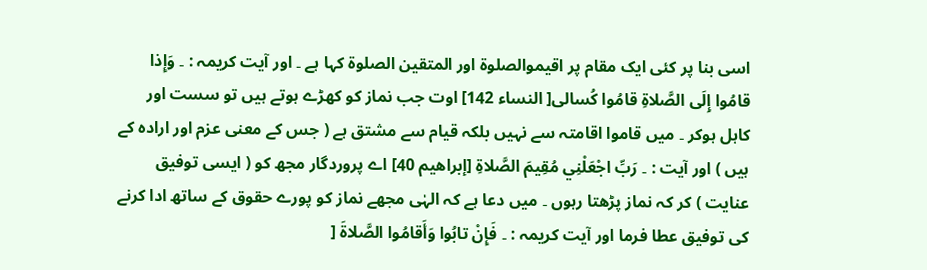اسی بنا پر کئی ایک مقام پر اقیموالصلوۃ اور المتقین الصلوۃ کہا ہے ۔ اور آیت کریمہ : ۔ وَإِذا قامُوا إِلَى الصَّلاةِ قامُوا كُسالی[ النساء 142] اوت جب نماز کو کھڑے ہوتے ہیں تو سست اور کاہل ہوکر ۔ میں قاموا اقامتہ سے نہیں بلکہ قیام سے مشتق ہے ( جس کے معنی عزم اور ارادہ کے ہیں ) اور آیت : ۔ رَبِّ اجْعَلْنِي مُقِيمَ الصَّلاةِ [إبراهيم 40] اے پروردگار مجھ کو ( ایسی توفیق عنایت ) کر کہ نماز پڑھتا رہوں ۔ میں دعا ہے کہ الہٰی مجھے نماز کو پورے حقوق کے ساتھ ادا کرنے کی توفیق عطا فرما اور آیت کریمہ : ۔ فَإِنْ تابُوا وَأَقامُوا الصَّلاةَ [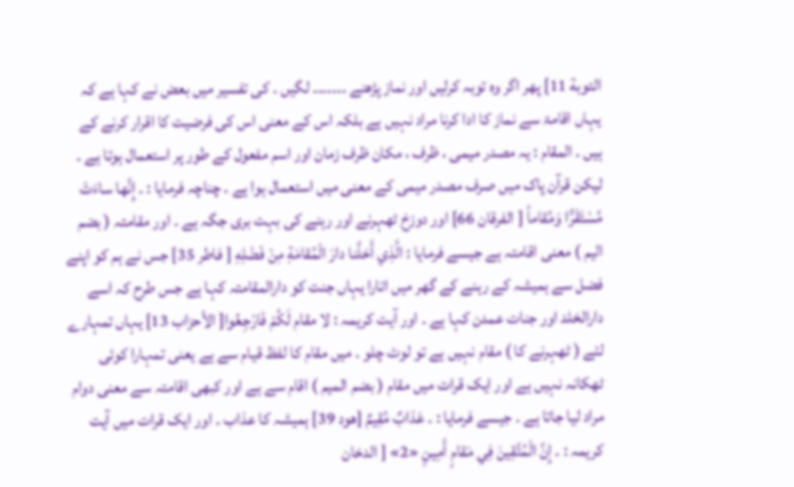التوبة 11] پھر اگر وہ توبہ کرلیں اور نماز پڑھنے ۔۔۔۔۔۔۔ لگیں ۔ کی تفسیر میں بعض نے کہا ہے کہ یہاں اقامۃ سے نماز کا ادا کرنا مراد نہیں ہے بلکہ اس کے معنی اس کی فرضیت کا اقرار کرنے کے ہیں ۔ المقام : یہ مصدر میمی ، ظرف ، مکان ظرف زمان اور اسم مفعول کے طور پر استعمال ہوتا ہے ۔ لیکن قرآن پاک میں صرف مصدر میمی کے معنی میں استعمال ہوا ہے ۔ چناچہ فرمایا : ۔ إِنَّها ساءَتْ مُسْتَقَرًّا وَمُقاماً [ الفرقان 66] اور دوزخ ٹھہرنے اور رہنے کی بہت بری جگہ ہے ۔ اور مقامتہ ( بضم الیم ) معنی اقامتہ ہے جیسے فرمایا : الَّذِي أَحَلَّنا دارَ الْمُقامَةِ مِنْ فَضْلِهِ [ فاطر 35] جس نے ہم کو اپنے فضل سے ہمیشہ کے رہنے کے گھر میں اتارا یہاں جنت کو دارالمقامتہ کہا ہے جس طرح کہ اسے دارالخلد اور جنات عمدن کہا ہے ۔ اور آیت کریمہ : لا مقام لَكُمْ فَارْجِعُوا[ الأحزاب 13] یہاں تمہارے لئے ( ٹھہرنے کا ) مقام نہیں ہے تو لوٹ چلو ۔ میں مقام کا لفظ قیام سے ہے یعنی تمہارا کوئی ٹھکانہ نہیں ہے اور ایک قرات میں مقام ( بضم المیم ) اقام سے ہے اور کبھی اقامتہ سے معنی دوام مراد لیا جاتا ہے ۔ جیسے فرمایا : ۔ عَذابٌ مُقِيمٌ [هود 39] ہمیشہ کا عذاب ۔ اور ایک قرات میں آیت کریمہ : ۔ إِنَّ الْمُتَّقِينَ فِي مَقامٍ أَمِينٍ «2» [ الدخان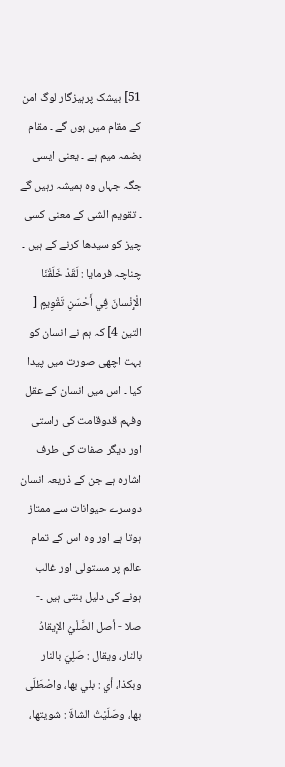51] بیشک پرہیزگار لوگ امن کے مقام میں ہوں گے ۔ مقام بضمہ میم ہے ۔ یعنی ایسی جگہ جہاں وہ ہمیشہ رہیں گے ۔ تقویم الشی کے معنی کسی چیز کو سیدھا کرنے کے ہیں ۔ چناچہ فرمایا : لَقَدْ خَلَقْنَا الْإِنْسانَ فِي أَحْسَنِ تَقْوِيمٍ [ التین 4] کہ ہم نے انسان کو بہت اچھی صورت میں پیدا کیا ۔ اس میں انسان کے عقل وفہم قدوقامت کی راستی اور دیگر صفات کی طرف اشارہ ہے جن کے ذریعہ انسان دوسرے حیوانات سے ممتاز ہوتا ہے اور وہ اس کے تمام عالم پر مستولی اور غالب ہونے کی دلیل بنتی ہیں ۔- صلا - أصل الصَّلْيُ الإيقادُ بالنار، ويقال : صَلِيَ بالنار وبکذا، أي : بلي بها، واصْطَلَى بها، وصَلَيْتُ الشاةَ : شویتها،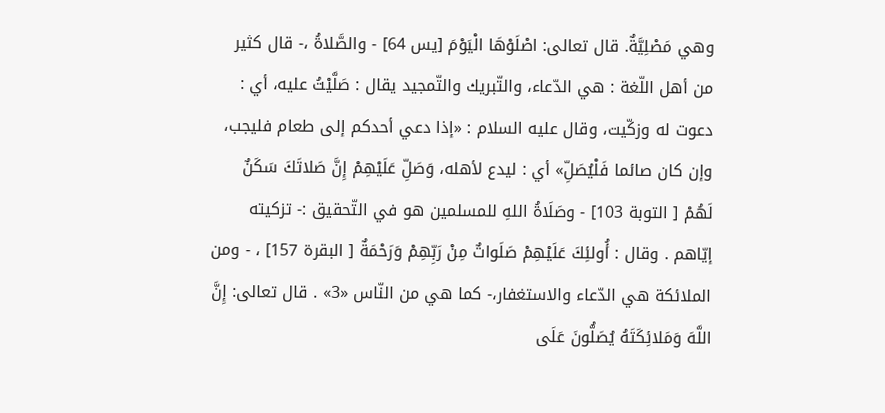وهي مَصْلِيَّةٌ. قال تعالی: اصْلَوْهَا الْيَوْمَ [يس 64] - والصَّلاةُ ،- قال کثير من أهل اللّغة : هي الدّعاء، والتّبريك والتّمجید يقال : صَلَّيْتُ عليه، أي : دعوت له وزكّيت، وقال عليه السلام : «إذا دعي أحدکم إلى طعام فلیجب، وإن کان صائما فَلْيُصَلِّ» أي : ليدع لأهله، وَصَلِّ عَلَيْهِمْ إِنَّ صَلاتَكَ سَكَنٌ لَهُمْ [ التوبة 103] - وصَلَاةُ اللهِ للمسلمین هو في التّحقیق :- تزكيته إيّاهم . وقال : أُولئِكَ عَلَيْهِمْ صَلَواتٌ مِنْ رَبِّهِمْ وَرَحْمَةٌ [ البقرة 157] ، - ومن الملائكة هي الدّعاء والاستغفار،- كما هي من النّاس «3» . قال تعالی: إِنَّ اللَّهَ وَمَلائِكَتَهُ يُصَلُّونَ عَلَى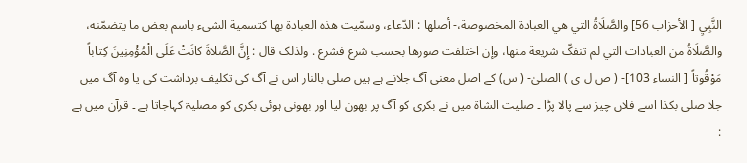النَّبِيِ [ الأحزاب 56] والصَّلَاةُ التي هي العبادة المخصوصة،- أصلها : الدّعاء، وسمّيت هذه العبادة بها کتسمية الشیء باسم بعض ما يتضمّنه، والصَّلَاةُ من العبادات التي لم تنفکّ شریعة منها، وإن اختلفت صورها بحسب شرع فشرع . ولذلک قال : إِنَّ الصَّلاةَ كانَتْ عَلَى الْمُؤْمِنِينَ كِتاباً مَوْقُوتاً [ النساء 103]- ( ص ل ی ) الصلیٰ- ( س) کے اصل معنی آگ جلانے ہے ہیں صلی بالنار اس نے آگ کی تکلیف برداشت کی یا وہ آگ میں جلا صلی بکذا اسے فلاں چیز سے پالا پڑا ۔ صلیت الشاۃ میں نے بکری کو آگ پر بھون لیا اور بھونی ہوئی بکری کو مصلیۃ کہاجاتا ہے ۔ قرآن میں ہے :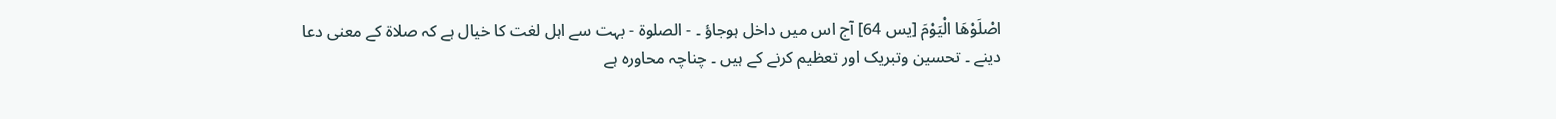اصْلَوْهَا الْيَوْمَ [يس 64] آج اس میں داخل ہوجاؤ ۔ - الصلوۃ - بہت سے اہل لغت کا خیال ہے کہ صلاۃ کے معنی دعا دینے ۔ تحسین وتبریک اور تعظیم کرنے کے ہیں ۔ چناچہ محاورہ ہے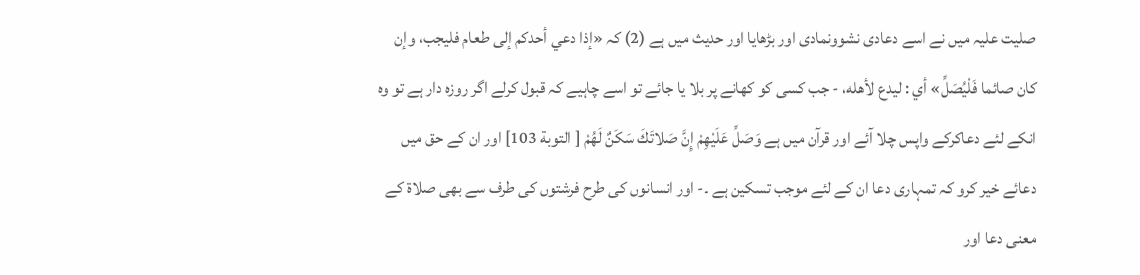صلیت علیہ میں نے اسے دعادی نشوونمادی اور بڑھایا اور حدیث میں ہے (2) کہ «إذا دعي أحدکم إلى طعام فلیجب، وإن کان صائما فَلْيُصَلِّ» أي : ليدع لأهله، - جب کسی کو کھانے پر بلا یا جائے تو اسے چاہیے کہ قبول کرلے اگر روزہ دار ہے تو وہ انکے لئے دعاکرکے واپس چلا آئے اور قرآن میں ہے وَصَلِّ عَلَيْهِمْ إِنَّ صَلاتَكَ سَكَنٌ لَهُمْ [ التوبة 103] اور ان کے حق میں دعائے خیر کرو کہ تمہاری دعا ان کے لئے موجب تسکین ہے ۔- اور انسانوں کی طرح فرشتوں کی طرف سے بھی صلاۃ کے معنی دعا اور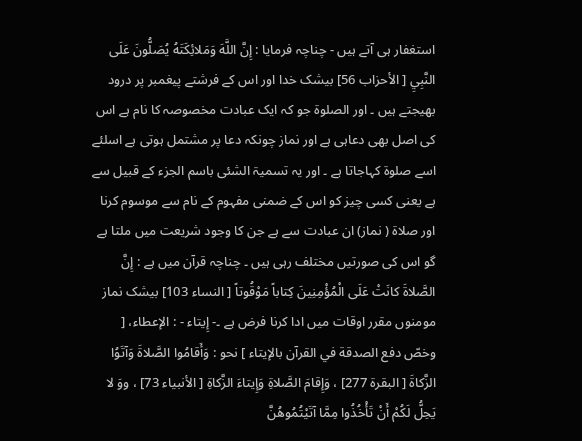استغفار ہی آتے ہیں - چناچہ فرمایا : إِنَّ اللَّهَ وَمَلائِكَتَهُ يُصَلُّونَ عَلَى النَّبِيِ [ الأحزاب 56] بیشک خدا اور اس کے فرشتے پیغمبر پر درود بھیجتے ہیں ۔ اور الصلوۃ جو کہ ایک عبادت مخصوصہ کا نام ہے اس کی اصل بھی دعاہی ہے اور نماز چونکہ دعا پر مشتمل ہوتی ہے اسلئے اسے صلوۃ کہاجاتا ہے ۔ اور یہ تسمیۃ الشئی باسم الجزء کے قبیل سے ہے یعنی کسی چیز کو اس کے ضمنی مفہوم کے نام سے موسوم کرنا اور صلاۃ ( نماز) ان عبادت سے ہے جن کا وجود شریعت میں ملتا ہے گو اس کی صورتیں مختلف رہی ہیں ۔ چناچہ قرآن میں ہے : إِنَّ الصَّلاةَ كانَتْ عَلَى الْمُؤْمِنِينَ كِتاباً مَوْقُوتاً [ النساء 103] بیشک نماز مومنوں مقرر اوقات میں ادا کرنا فرض ہے ۔- إِيتاء - : الإعطاء، [ وخصّ دفع الصدقة في القرآن بالإيتاء ] نحو : وَأَقامُوا الصَّلاةَ وَآتَوُا الزَّكاةَ [ البقرة 277] ، وَإِقامَ الصَّلاةِ وَإِيتاءَ الزَّكاةِ [ الأنبیاء 73] ، ووَ لا يَحِلُّ لَكُمْ أَنْ تَأْخُذُوا مِمَّا آتَيْتُمُوهُنَّ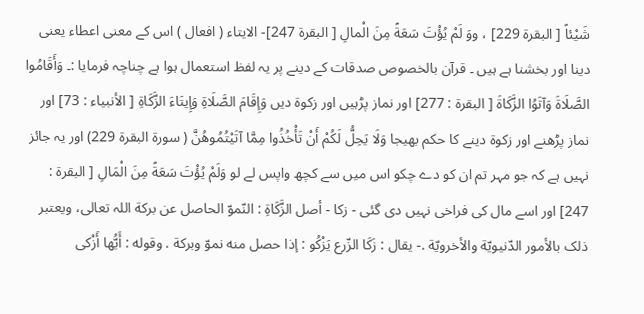شَيْئاً [ البقرة 229] ، ووَ لَمْ يُؤْتَ سَعَةً مِنَ الْمالِ [ البقرة 247]- الایتاء ( افعال ) اس کے معنی اعطاء یعنی دینا اور بخشنا ہے ہیں ۔ قرآن بالخصوص صدقات کے دینے پر یہ لفظ استعمال ہوا ہے چناچہ فرمایا :۔ وَأَقَامُوا الصَّلَاةَ وَآتَوُا الزَّكَاةَ [ البقرة : 277] اور نماز پڑہیں اور زکوۃ دیں وَإِقَامَ الصَّلَاةِ وَإِيتَاءَ الزَّكَاةِ [ الأنبیاء : 73] اور نماز پڑھنے اور زکوۃ دینے کا حکم بھیجا وَلَا يَحِلُّ لَكُمْ أَنْ تَأْخُذُوا مِمَّا آتَيْتُمُوهُنَّ ( سورة البقرة 229) اور یہ جائز نہیں ہے کہ جو مہر تم ان کو دے چکو اس میں سے کچھ واپس لے لو وَلَمْ يُؤْتَ سَعَةً مِنَ الْمَالِ [ البقرة : 247] اور اسے مال کی فراخی نہیں دی گئی - زكا - أصل الزَّكَاةِ : النّموّ الحاصل عن بركة اللہ تعالی، ويعتبر ذلک بالأمور الدّنيويّة والأخرويّة .- يقال : زَكَا الزّرع يَزْكُو : إذا حصل منه نموّ وبرکة . وقوله : أَيُّها أَزْكى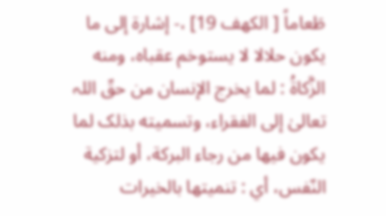طَعاماً [ الكهف 19] ،- إشارة إلى ما يكون حلالا لا يستوخم عقباه، ومنه الزَّكاةُ : لما يخرج الإنسان من حقّ اللہ تعالیٰ إلى الفقراء، وتسمیته بذلک لما يكون فيها من رجاء البرکة، أو لتزکية النّفس، أي : تنمیتها بالخیرات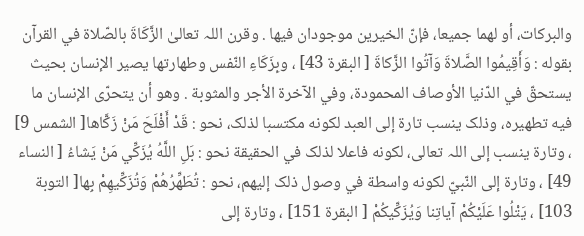والبرکات، أو لهما جمیعا، فإنّ الخیرین موجودان فيها . وقرن اللہ تعالیٰ الزَّكَاةَ بالصّلاة في القرآن بقوله : وَأَقِيمُوا الصَّلاةَ وَآتُوا الزَّكاةَ [ البقرة 43] ، وبِزَكَاءِ النّفس وطهارتها يصير الإنسان بحیث يستحقّ في الدّنيا الأوصاف المحمودة، وفي الآخرة الأجر والمثوبة . وهو أن يتحرّى الإنسان ما فيه تطهيره، وذلک ينسب تارة إلى العبد لکونه مکتسبا لذلک، نحو : قَدْ أَفْلَحَ مَنْ زَكَّاها[ الشمس 9] ، وتارة ينسب إلى اللہ تعالی، لکونه فاعلا لذلک في الحقیقة نحو : بَلِ اللَّهُ يُزَكِّي مَنْ يَشاءُ [ النساء 49] ، وتارة إلى النّبيّ لکونه واسطة في وصول ذلک إليهم، نحو : تُطَهِّرُهُمْ وَتُزَكِّيهِمْ بِها[ التوبة 103] ، يَتْلُوا عَلَيْكُمْ آياتِنا وَيُزَكِّيكُمْ [ البقرة 151] ، وتارة إلى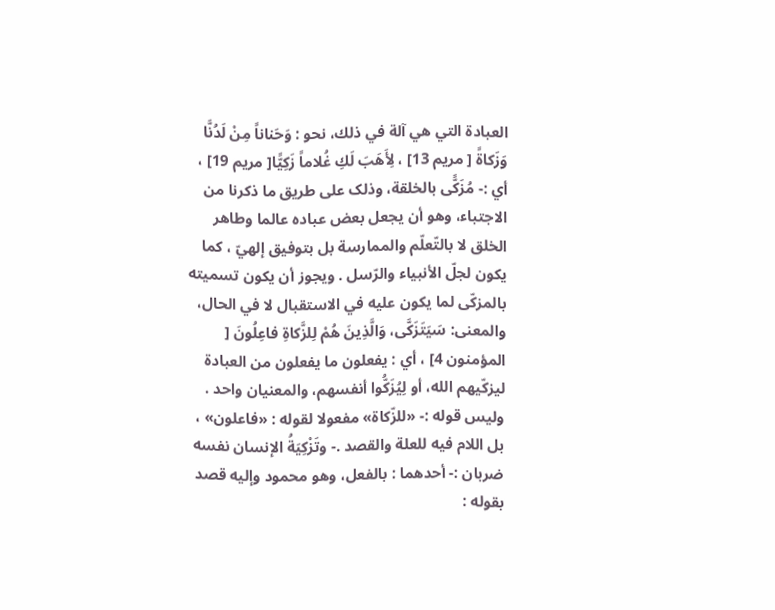العبادة التي هي آلة في ذلك، نحو : وَحَناناً مِنْ لَدُنَّا وَزَكاةً [ مریم 13] ، لِأَهَبَ لَكِ غُلاماً زَكِيًّا[ مریم 19] ، أي :- مُزَكًّى بالخلقة، وذلک علی طریق ما ذکرنا من الاجتباء، وهو أن يجعل بعض عباده عالما وطاهر الخلق لا بالتّعلّم والممارسة بل بتوفیق إلهيّ ، كما يكون لجلّ الأنبیاء والرّسل . ويجوز أن يكون تسمیته بالمزکّى لما يكون عليه في الاستقبال لا في الحال، والمعنی: سَيَتَزَكَّى، وَالَّذِينَ هُمْ لِلزَّكاةِ فاعِلُونَ [ المؤمنون 4] ، أي : يفعلون ما يفعلون من العبادة ليزكّيهم الله، أو لِيُزَكُّوا أنفسهم، والمعنیان واحد . ولیس قوله :- «للزّكاة» مفعولا لقوله : «فاعلون» ، بل اللام فيه للعلة والقصد .- وتَزْكِيَةُ الإنسان نفسه ضربان :- أحدهما : بالفعل، وهو محمود وإليه قصد بقوله :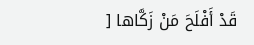قَدْ أَفْلَحَ مَنْ زَكَّاها [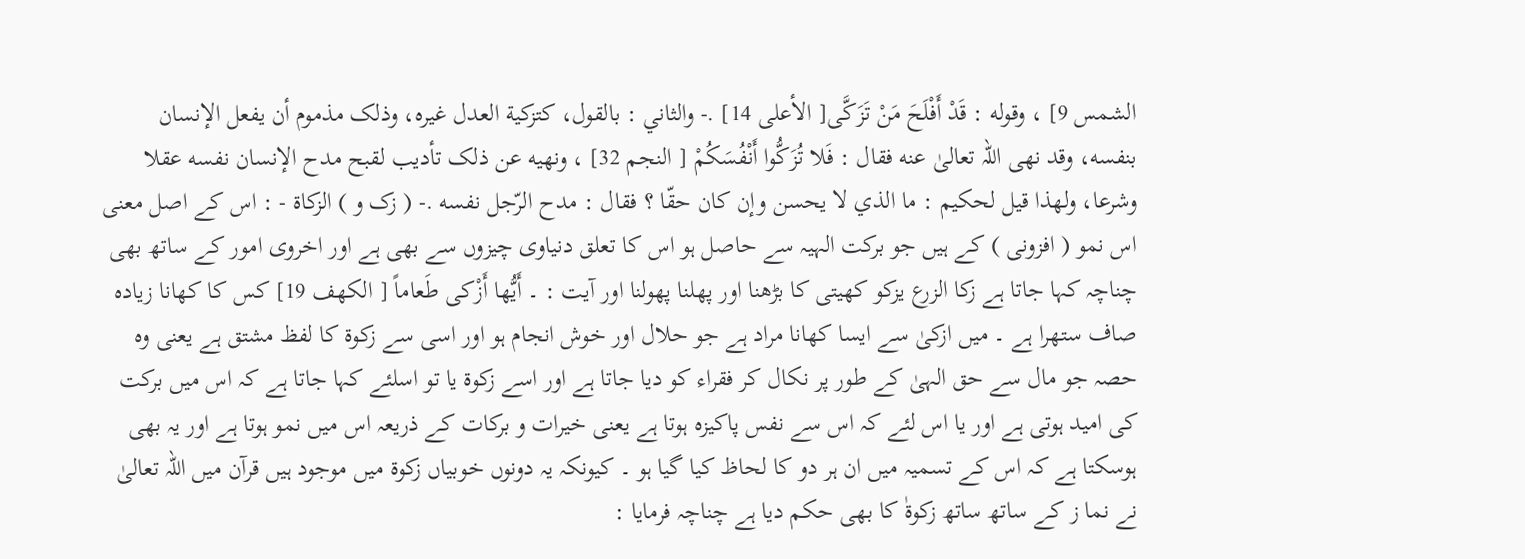الشمس 9] ، وقوله : قَدْ أَفْلَحَ مَنْ تَزَكَّى[ الأعلی 14] .- والثاني : بالقول، كتزكية العدل غيره، وذلک مذموم أن يفعل الإنسان بنفسه، وقد نهى اللہ تعالیٰ عنه فقال : فَلا تُزَكُّوا أَنْفُسَكُمْ [ النجم 32] ، ونهيه عن ذلک تأديب لقبح مدح الإنسان نفسه عقلا وشرعا، ولهذا قيل لحكيم : ما الذي لا يحسن وإن کان حقّا ؟ فقال : مدح الرّجل نفسه .- ( زک و ) الزکاۃ - : اس کے اصل معنی اس نمو ( افزونی ) کے ہیں جو برکت الہیہ سے حاصل ہو اس کا تعلق دنیاوی چیزوں سے بھی ہے اور اخروی امور کے ساتھ بھی چناچہ کہا جاتا ہے زکا الزرع یزکو کھیتی کا بڑھنا اور پھلنا پھولنا اور آیت : ۔ أَيُّها أَزْكى طَعاماً [ الكهف 19] کس کا کھانا زیادہ صاف ستھرا ہے ۔ میں ازکیٰ سے ایسا کھانا مراد ہے جو حلال اور خوش انجام ہو اور اسی سے زکوۃ کا لفظ مشتق ہے یعنی وہ حصہ جو مال سے حق الہیٰ کے طور پر نکال کر فقراء کو دیا جاتا ہے اور اسے زکوۃ یا تو اسلئے کہا جاتا ہے کہ اس میں برکت کی امید ہوتی ہے اور یا اس لئے کہ اس سے نفس پاکیزہ ہوتا ہے یعنی خیرات و برکات کے ذریعہ اس میں نمو ہوتا ہے اور یہ بھی ہوسکتا ہے کہ اس کے تسمیہ میں ان ہر دو کا لحاظ کیا گیا ہو ۔ کیونکہ یہ دونوں خوبیاں زکوۃ میں موجود ہیں قرآن میں اللہ تعالیٰ نے نما ز کے ساتھ ساتھ زکوۃٰ کا بھی حکم دیا ہے چناچہ فرمایا :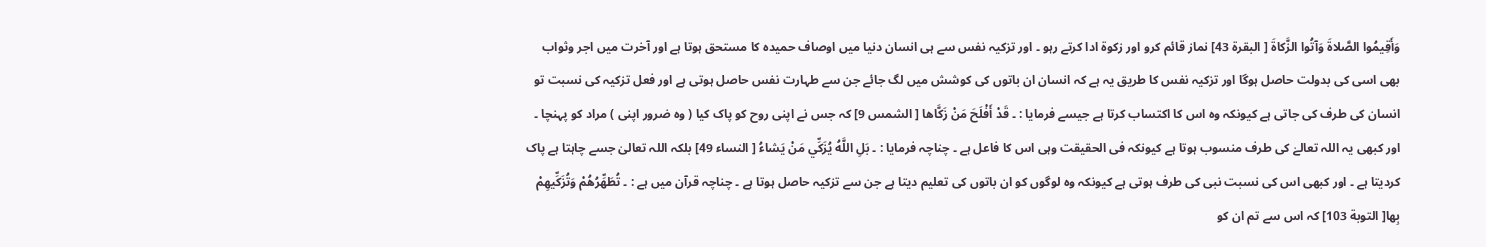وَأَقِيمُوا الصَّلاةَ وَآتُوا الزَّكاةَ [ البقرة 43] نماز قائم کرو اور زکوۃ ادا کرتے رہو ۔ اور تزکیہ نفس سے ہی انسان دنیا میں اوصاف حمیدہ کا مستحق ہوتا ہے اور آخرت میں اجر وثواب بھی اسی کی بدولت حاصل ہوگا اور تزکیہ نفس کا طریق یہ ہے کہ انسان ان باتوں کی کوشش میں لگ جائے جن سے طہارت نفس حاصل ہوتی ہے اور فعل تزکیہ کی نسبت تو انسان کی طرف کی جاتی ہے کیونکہ وہ اس کا اکتساب کرتا ہے جیسے فرمایا : ۔ قَدْ أَفْلَحَ مَنْ زَكَّاها [ الشمس 9] کہ جس نے اپنی روح کو پاک کیا ( وہ ضرور اپنی ) مراد کو پہنچا ۔ اور کبھی یہ اللہ تعالےٰ کی طرف منسوب ہوتا ہے کیونکہ فی الحقیقت وہی اس کا فاعل ہے ۔ چناچہ فرمایا : ۔ بَلِ اللَّهُ يُزَكِّي مَنْ يَشاءُ [ النساء 49] بلکہ اللہ تعالیٰ جسے چاہتا ہے پاک کردیتا ہے ۔ اور کبھی اس کی نسبت نبی کی طرف ہوتی ہے کیونکہ وہ لوگوں کو ان باتوں کی تعلیم دیتا ہے جن سے تزکیہ حاصل ہوتا ہے ۔ چناچہ قرآن میں ہے : ۔ تُطَهِّرُهُمْ وَتُزَكِّيهِمْ بِها[ التوبة 103] کہ اس سے تم ان کو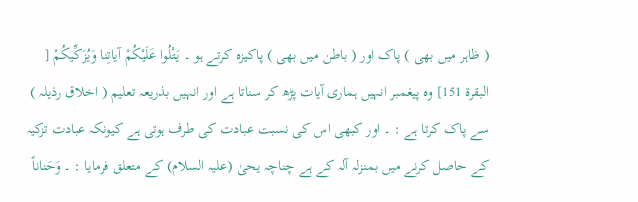( ظاہر میں بھی ) پاک اور ( باطن میں بھی ) پاکیزہ کرتے ہو ۔ يَتْلُوا عَلَيْكُمْ آياتِنا وَيُزَكِّيكُمْ [ البقرة 151] وہ پیغمبر انہیں ہماری آیات پڑھ کر سناتا ہے اور انہیں بذریعہ تعلیم ( اخلاق رذیلہ ) سے پاک کرتا ہے : ۔ اور کبھی اس کی نسبت عبادت کی طرف ہوتی ہے کیونکہ عبادت تزکیہ کے حاصل کرنے میں بمنزلہ آلہ کے ہے چناچہ یحیٰ (علیہ السلام) کے متعلق فرمایا : ۔ وَحَناناً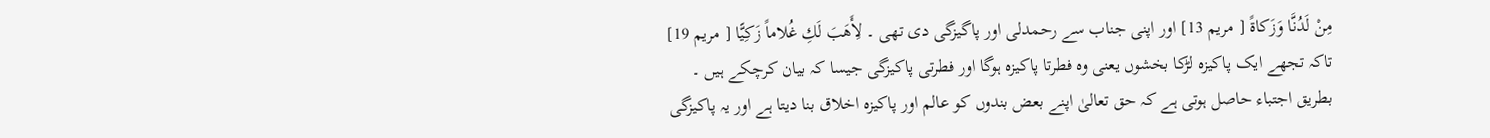مِنْ لَدُنَّا وَزَكاةً [ مریم 13] اور اپنی جناب سے رحمدلی اور پاگیزگی دی تھی ۔ لِأَهَبَ لَكِ غُلاماً زَكِيًّا [ مریم 19] تاکہ تجھے ایک پاکیزہ لڑکا بخشوں یعنی وہ فطرتا پاکیزہ ہوگا اور فطرتی پاکیزگی جیسا کہ بیان کرچکے ہیں ۔ بطریق اجتباء حاصل ہوتی ہے کہ حق تعالیٰ اپنے بعض بندوں کو عالم اور پاکیزہ اخلاق بنا دیتا ہے اور یہ پاکیزگی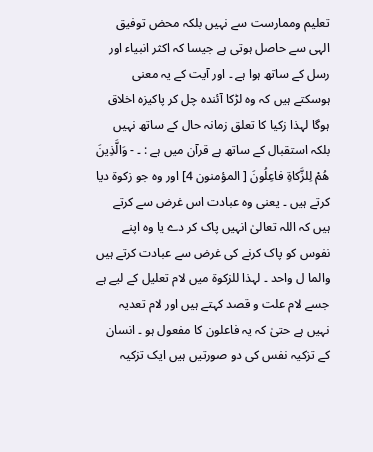تعلیم وممارست سے نہیں بلکہ محض توفیق الہی سے حاصل ہوتی ہے جیسا کہ اکثر انبیاء اور رسل کے ساتھ ہوا ہے ۔ اور آیت کے یہ معنی ہوسکتے ہیں کہ وہ لڑکا آئندہ چل کر پاکیزہ اخلاق ہوگا لہذا زکیا کا تعلق زمانہ حال کے ساتھ نہیں بلکہ استقبال کے ساتھ ہے قرآن میں ہے : ۔ - وَالَّذِينَ هُمْ لِلزَّكاةِ فاعِلُونَ [ المؤمنون 4] اور وہ جو زکوۃ دیا کرتے ہیں ۔ یعنی وہ عبادت اس غرض سے کرتے ہیں کہ اللہ تعالیٰ انہیں پاک کر دے یا وہ اپنے نفوس کو پاک کرنے کی غرض سے عبادت کرتے ہیں والما ل واحد ۔ لہذا للزکوۃ میں لام تعلیل کے لیے ہے جسے لام علت و قصد کہتے ہیں اور لام تعدیہ نہیں ہے حتیٰ کہ یہ فاعلون کا مفعول ہو ۔ انسان کے تزکیہ نفس کی دو صورتیں ہیں ایک تزکیہ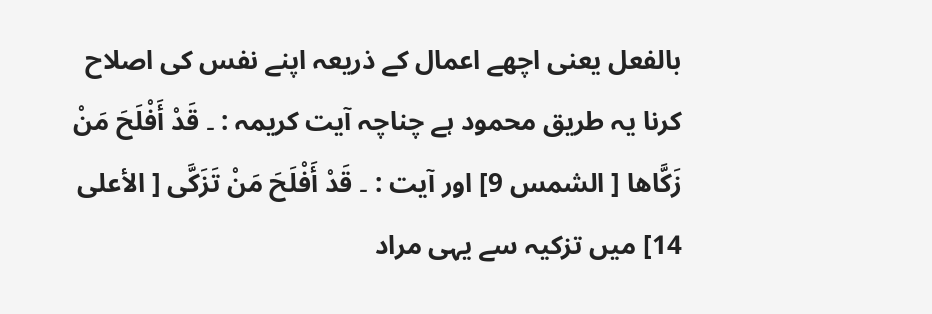بالفعل یعنی اچھے اعمال کے ذریعہ اپنے نفس کی اصلاح کرنا یہ طریق محمود ہے چناچہ آیت کریمہ : ۔ قَدْ أَفْلَحَ مَنْ زَكَّاها [ الشمس 9] اور آیت : ۔ قَدْ أَفْلَحَ مَنْ تَزَكَّى [ الأعلی 14] میں تزکیہ سے یہی مراد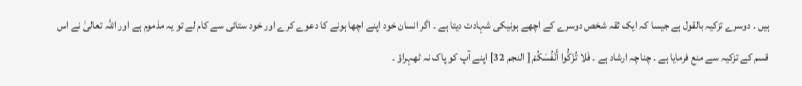ہیں ۔ دوسرے تزکیہ بالقول ہے جیسا کہ ایک ثقہ شخص دوسرے کے اچھے ہونیکی شہادت دیتا ہے ۔ اگر انسان خود اپنے اچھا ہونے کا دعوے کرے اور خود ستائی سے کام لے تو یہ مذموم ہے اور اللہ تعالیٰ نے اس قسم کے تزکیہ سے منع فرمایا ہے ۔ چناچہ ارشاد ہے ۔ فَلا تُزَكُّوا أَنْفُسَكُمْ [ النجم 32] اپنے آپ کو پاک نہ ٹھہراؤ ۔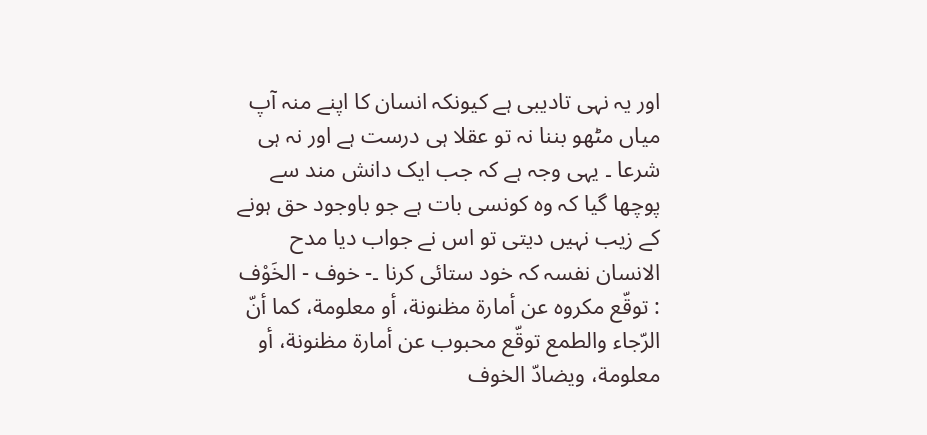اور یہ نہی تادیبی ہے کیونکہ انسان کا اپنے منہ آپ میاں مٹھو بننا نہ تو عقلا ہی درست ہے اور نہ ہی شرعا ۔ یہی وجہ ہے کہ جب ایک دانش مند سے پوچھا گیا کہ وہ کونسی بات ہے جو باوجود حق ہونے کے زیب نہیں دیتی تو اس نے جواب دیا مدح الانسان نفسہ کہ خود ستائی کرنا ۔- خوف - الخَوْف : توقّع مکروه عن أمارة مظنونة، أو معلومة، كما أنّ الرّجاء والطمع توقّع محبوب عن أمارة مظنونة، أو معلومة، ويضادّ الخوف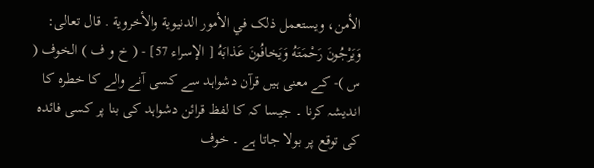الأمن، ويستعمل ذلک في الأمور الدنیوية والأخروية . قال تعالی: وَيَرْجُونَ رَحْمَتَهُ وَيَخافُونَ عَذابَهُ [ الإسراء 57] - ( خ و ف ) الخوف ( س )- کے معنی ہیں قرآن دشواہد سے کسی آنے والے کا خطرہ کا اندیشہ کرنا ۔ جیسا کہ کا لفظ قرائن دشواہد کی بنا پر کسی فائدہ کی توقع پر بولا جاتا ہے ۔ خوف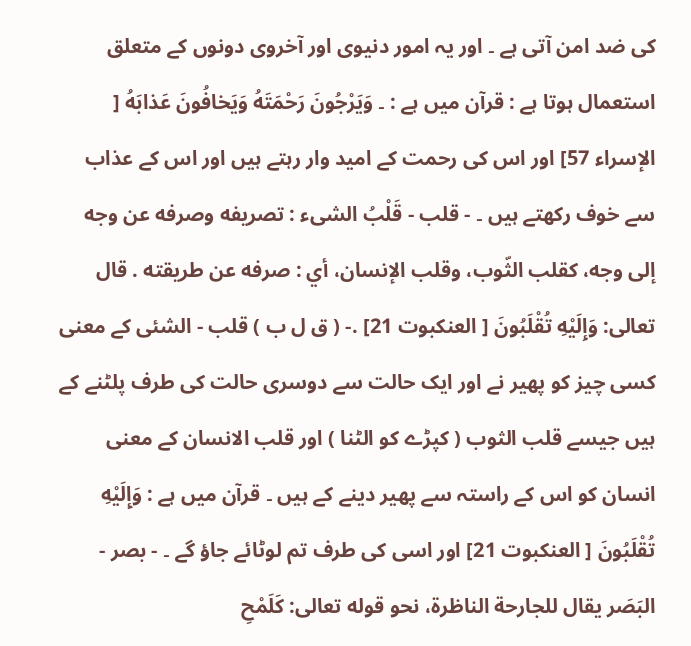کی ضد امن آتی ہے ۔ اور یہ امور دنیوی اور آخروی دونوں کے متعلق استعمال ہوتا ہے : قرآن میں ہے : ۔ وَيَرْجُونَ رَحْمَتَهُ وَيَخافُونَ عَذابَهُ [ الإسراء 57] اور اس کی رحمت کے امید وار رہتے ہیں اور اس کے عذاب سے خوف رکھتے ہیں ۔ - قلب - قَلْبُ الشیء : تصریفه وصرفه عن وجه إلى وجه، کقلب الثّوب، وقلب الإنسان، أي : صرفه عن طریقته . قال تعالی: وَإِلَيْهِ تُقْلَبُونَ [ العنکبوت 21] .- ( ق ل ب ) قلب - الشئی کے معنی کسی چیز کو پھیر نے اور ایک حالت سے دوسری حالت کی طرف پلٹنے کے ہیں جیسے قلب الثوب ( کپڑے کو الٹنا ) اور قلب الانسان کے معنی انسان کو اس کے راستہ سے پھیر دینے کے ہیں ۔ قرآن میں ہے : وَإِلَيْهِ تُقْلَبُونَ [ العنکبوت 21] اور اسی کی طرف تم لوٹائے جاؤ گے ۔ - بصر - البَصَر يقال للجارحة الناظرة، نحو قوله تعالی: كَلَمْحِ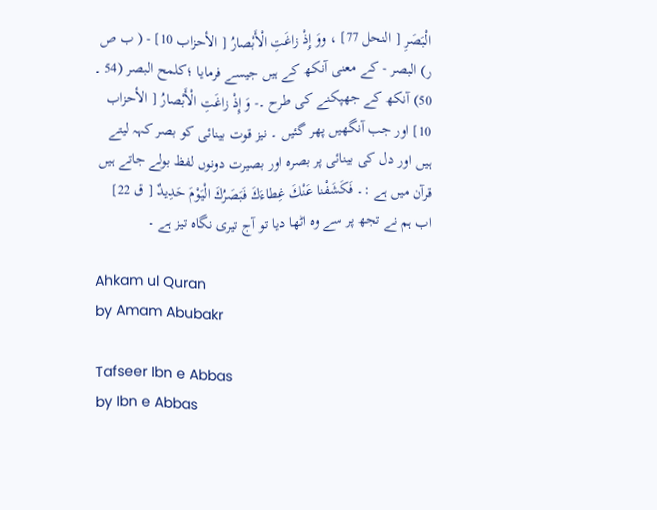الْبَصَرِ [ النحل 77] ، ووَ إِذْ زاغَتِ الْأَبْصارُ [ الأحزاب 10] - ( ب ص ر) البصر - کے معنی آنکھ کے ہیں جیسے فرمایا ؛کلمح البصر (54 ۔ 50) آنکھ کے جھپکنے کی طرح ۔- وَ إِذْ زاغَتِ الْأَبْصارُ [ الأحزاب 10] اور جب آنگھیں پھر گئیں ۔ نیز قوت بینائی کو بصر کہہ لیتے ہیں اور دل کی بینائی پر بصرہ اور بصیرت دونوں لفظ بولے جاتے ہیں قرآن میں ہے :۔ فَكَشَفْنا عَنْكَ غِطاءَكَ فَبَصَرُكَ الْيَوْمَ حَدِيدٌ [ ق 22] اب ہم نے تجھ پر سے وہ اٹھا دیا تو آج تیری نگاہ تیز ہے ۔

Ahkam ul Quran
by Amam Abubakr

Tafseer Ibn e Abbas
by Ibn e Abbas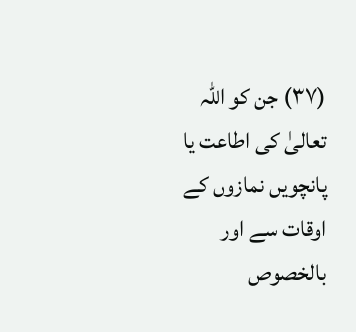(٣٧) جن کو اللہ تعالیٰ کی اطاعت یا پانچویں نمازوں کے اوقات سے اور بالخصوص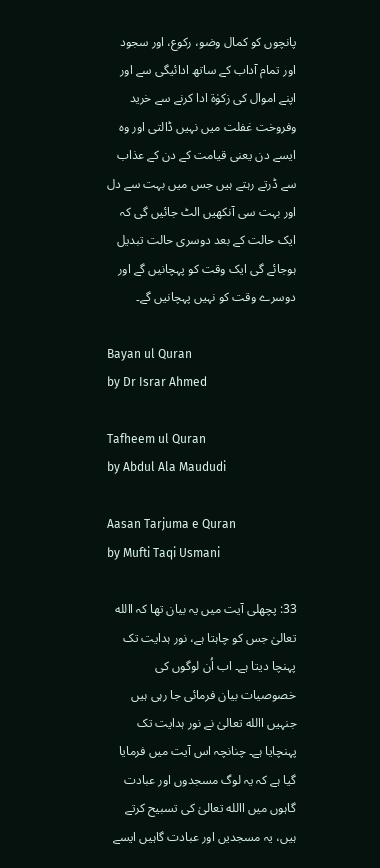پانچوں کو کمال وضو، رکوع، اور سجود اور تمام آداب کے ساتھ ادائیگی سے اور اپنے اموال کی زکوٰۃ ادا کرنے سے خرید وفروخت غفلت میں نہیں ڈالتی اور وہ ایسے دن یعنی قیامت کے دن کے عذاب سے ڈرتے رہتے ہیں جس میں بہت سے دل اور بہت سی آنکھیں الٹ جائیں گی کہ ایک حالت کے بعد دوسری حالت تبدیل ہوجائے گی ایک وقت کو پہچانیں گے اور دوسرے وقت کو نہیں پہچانیں گے۔

Bayan ul Quran
by Dr Israr Ahmed

Tafheem ul Quran
by Abdul Ala Maududi

Aasan Tarjuma e Quran
by Mufti Taqi Usmani

33: پچھلی آیت میں یہ بیان تھا کہ االله تعالیٰ جس کو چاہتا ہے، نور ہدایت تک پہنچا دیتا ہے۔ اب اُن لوگوں کی خصوصیات بیان فرمائی جا رہی ہیں جنہیں االله تعالیٰ نے نور ہدایت تک پہنچایا ہے۔ چنانچہ اس آیت میں فرمایا گیا ہے کہ یہ لوگ مسجدوں اور عبادت گاہوں میں االله تعالیٰ کی تسبیح کرتے ہیں، یہ مسجدیں اور عبادت گاہیں ایسے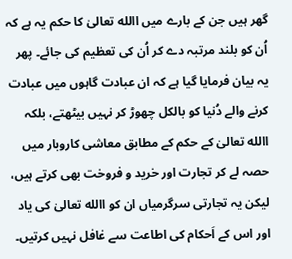گھر ہیں جن کے بارے میں االله تعالیٰ کا حکم یہ ہے کہ اُن کو بلند مرتبہ دے کر اُن کی تعظیم کی جائے۔ پھر یہ بیان فرمایا گیا ہے کہ ان عبادت گاہوں میں عبادت کرنے والے دُنیا کو بالکل چھوڑ کر نہیں بیٹھتے، بلکہ االله تعالیٰ کے حکم کے مطابق معاشی کاروبار میں حصہ لے کر تجارت اور خرید و فروخت بھی کرتے ہیں، لیکن یہ تجارتی سرگرمیاں ان کو االله تعالیٰ کی یاد اور اس کے اَحکام کی اطاعت سے غافل نہیں کرتیں۔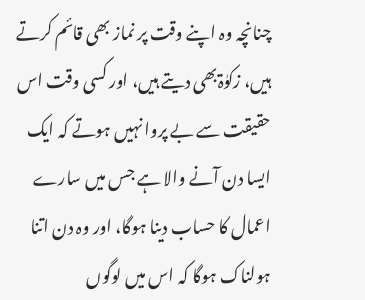چنانچہ وہ اپنے وقت پر نماز بھی قائم کرتے ہیں، زکوٰۃبھی دیتے ہیں، اور کسی وقت اس حقیقت سے بے پروا نہیں ہوتے کہ ایک ایسا دن آنے والا ہے جس میں سارے اعمال کا حساب دینا ہوگا، اور وہ دن اتنا ہولناک ہوگا کہ اس میں لوگوں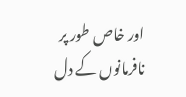اور خاص طور پر نافرمانوں کے دل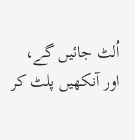اُلٹ جائیں گے، اور آنکھیں پلٹ کر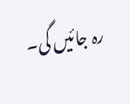رہ جائیں گی۔